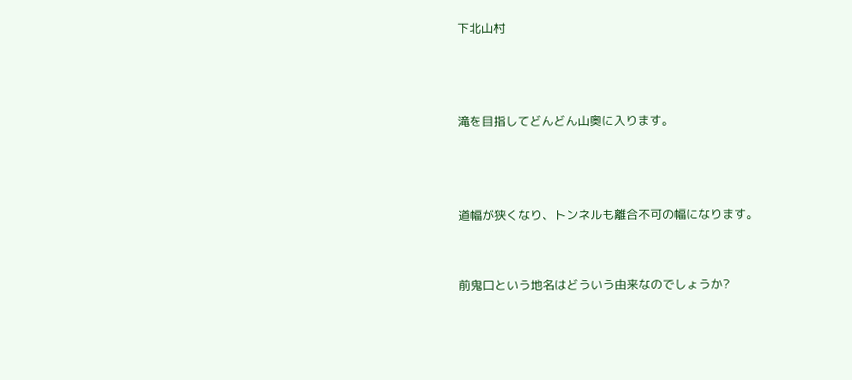下北山村



滝を目指してどんどん山奥に入ります。



道幅が狭くなり、トンネルも離合不可の幅になります。


前鬼口という地名はどういう由来なのでしょうか?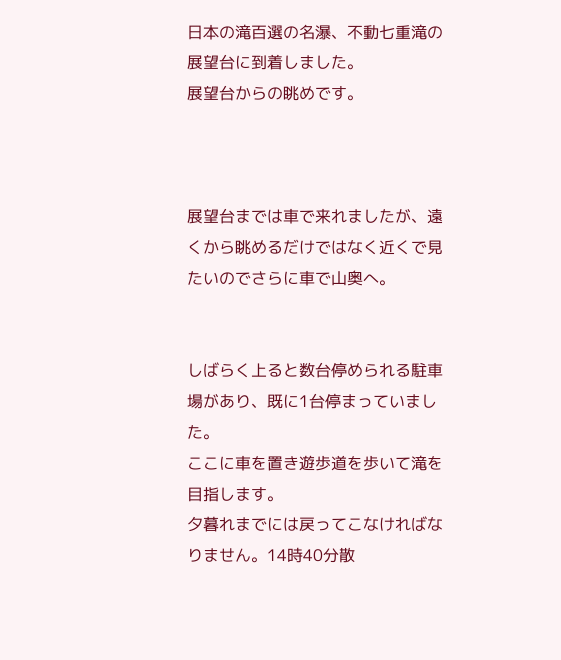日本の滝百選の名瀑、不動七重滝の展望台に到着しました。
展望台からの眺めです。



展望台までは車で来れましたが、遠くから眺めるだけではなく近くで見たいのでさらに車で山奥へ。


しばらく上ると数台停められる駐車場があり、既に1台停まっていました。
ここに車を置き遊歩道を歩いて滝を目指します。
夕暮れまでには戻ってこなければなりません。14時40分散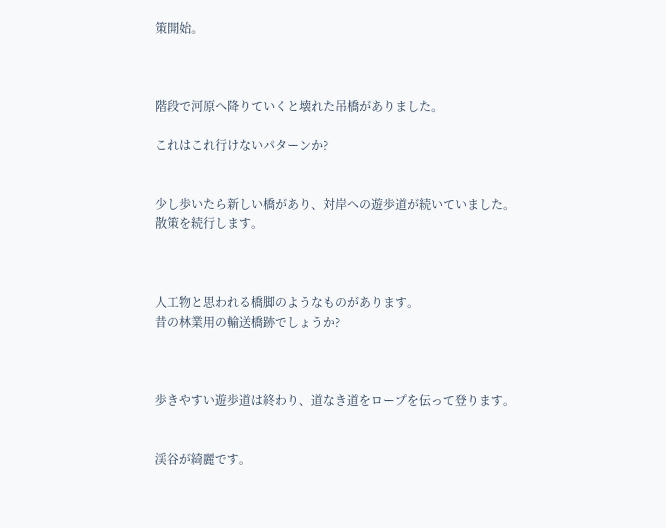策開始。



階段で河原へ降りていくと壊れた吊橋がありました。

これはこれ行けないパターンか?


少し歩いたら新しい橋があり、対岸への遊歩道が続いていました。
散策を続行します。



人工物と思われる橋脚のようなものがあります。
昔の林業用の輸送橋跡でしょうか?



歩きやすい遊歩道は終わり、道なき道をロープを伝って登ります。


渓谷が綺麗です。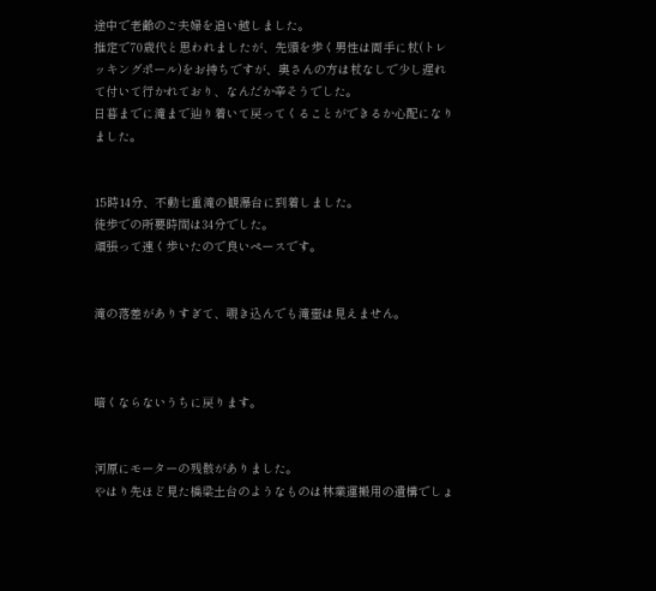途中で老齢のご夫婦を追い越しました。
推定で70歳代と思われましたが、先頭を歩く男性は両手に杖(トレッキングポール)をお持ちですが、奥さんの方は杖なしで少し遅れて付いて行かれており、なんだか辛そうでした。
日暮までに滝まで辿り着いて戻ってくることができるか心配になりました。


15時14分、不動七重滝の観瀑台に到着しました。
徒歩での所要時間は34分でした。
頑張って速く歩いたので良いペースです。


滝の落差がありすぎて、覗き込んでも滝壺は見えません。



暗くならないうちに戻ります。


河原にモーターの残骸がありました。
やはり先ほど見た橋梁土台のようなものは林業運搬用の遺構でしょ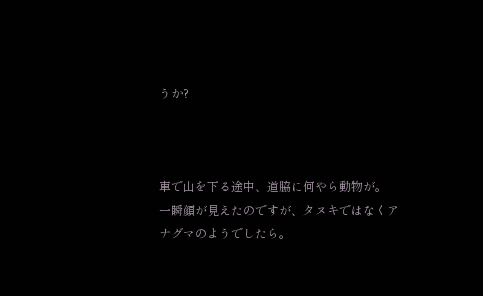うか?



車で山を下る途中、道脇に何やら動物が。
一瞬顔が見えたのですが、タヌキではなくアナグマのようでしたら。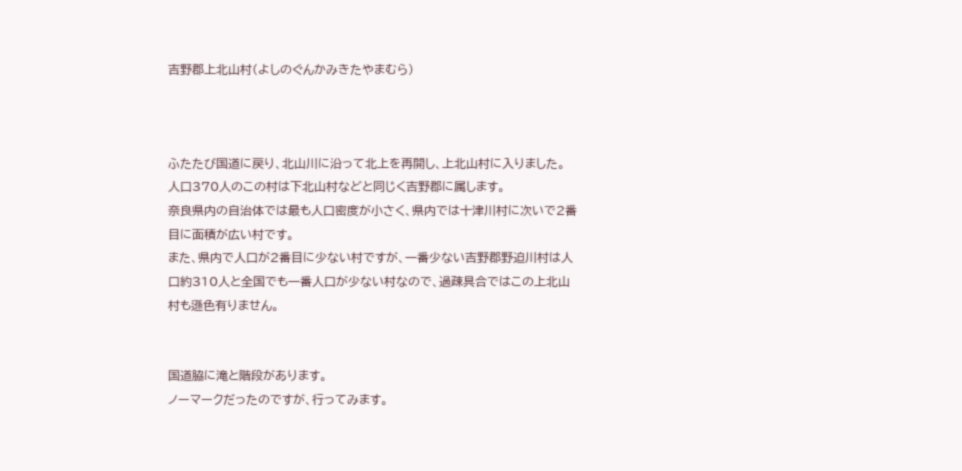吉野郡上北山村(よしのぐんかみきたやまむら)



ふたたび国道に戻り、北山川に沿って北上を再開し、上北山村に入りました。
人口370人のこの村は下北山村などと同じく吉野郡に属します。
奈良県内の自治体では最も人口密度が小さく、県内では十津川村に次いで2番目に面積が広い村です。
また、県内で人口が2番目に少ない村ですが、一番少ない吉野郡野迫川村は人口約310人と全国でも一番人口が少ない村なので、過疎具合ではこの上北山村も遜色有りません。


国道脇に滝と階段があります。
ノーマークだったのですが、行ってみます。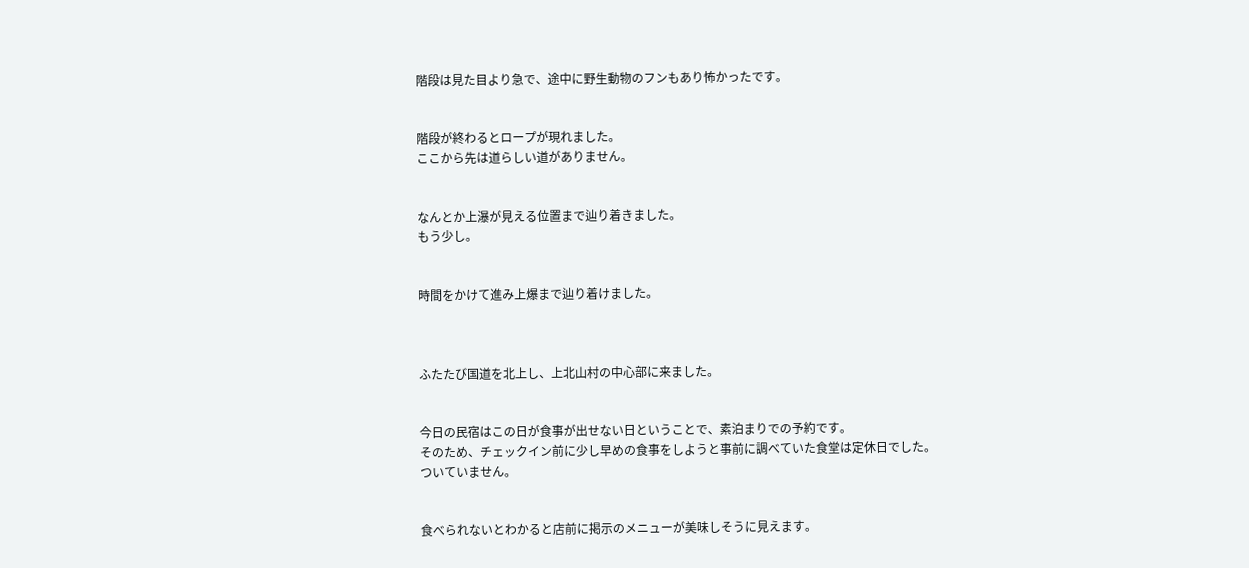階段は見た目より急で、途中に野生動物のフンもあり怖かったです。


階段が終わるとロープが現れました。
ここから先は道らしい道がありません。


なんとか上瀑が見える位置まで辿り着きました。
もう少し。


時間をかけて進み上爆まで辿り着けました。



ふたたび国道を北上し、上北山村の中心部に来ました。


今日の民宿はこの日が食事が出せない日ということで、素泊まりでの予約です。
そのため、チェックイン前に少し早めの食事をしようと事前に調べていた食堂は定休日でした。
ついていません。


食べられないとわかると店前に掲示のメニューが美味しそうに見えます。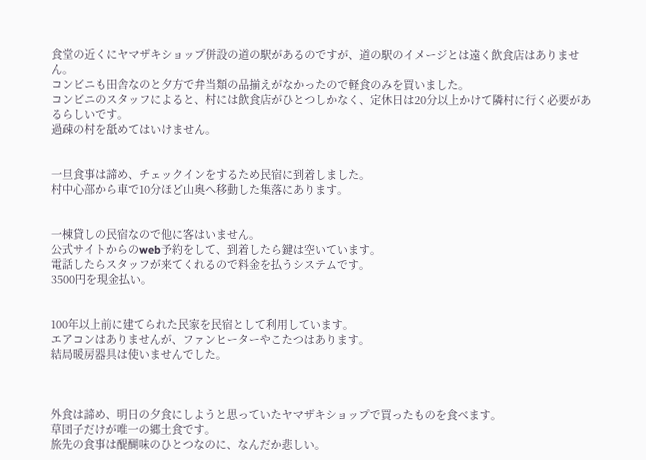食堂の近くにヤマザキショップ併設の道の駅があるのですが、道の駅のイメージとは遠く飲食店はありません。
コンビニも田舎なのと夕方で弁当類の品揃えがなかったので軽食のみを買いました。
コンビニのスタッフによると、村には飲食店がひとつしかなく、定休日は20分以上かけて隣村に行く必要があるらしいです。
過疎の村を舐めてはいけません。


一旦食事は諦め、チェックインをするため民宿に到着しました。
村中心部から車で10分ほど山奥へ移動した集落にあります。


一棟貸しの民宿なので他に客はいません。
公式サイトからのweb予約をして、到着したら鍵は空いています。
電話したらスタッフが来てくれるので料金を払うシステムです。
3500円を現金払い。


100年以上前に建てられた民家を民宿として利用しています。
エアコンはありませんが、ファンヒーターやこたつはあります。
結局暖房器具は使いませんでした。



外食は諦め、明日の夕食にしようと思っていたヤマザキショップで買ったものを食べます。
草団子だけが唯一の郷土食です。
旅先の食事は醍醐味のひとつなのに、なんだか悲しい。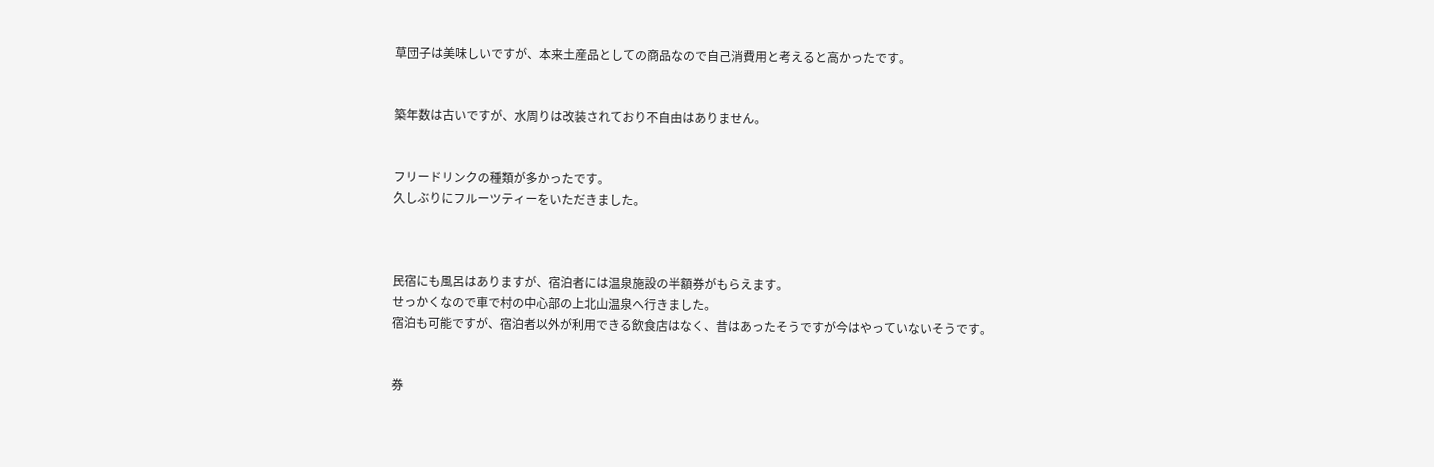草団子は美味しいですが、本来土産品としての商品なので自己消費用と考えると高かったです。


築年数は古いですが、水周りは改装されており不自由はありません。


フリードリンクの種類が多かったです。
久しぶりにフルーツティーをいただきました。



民宿にも風呂はありますが、宿泊者には温泉施設の半額券がもらえます。
せっかくなので車で村の中心部の上北山温泉へ行きました。
宿泊も可能ですが、宿泊者以外が利用できる飲食店はなく、昔はあったそうですが今はやっていないそうです。


券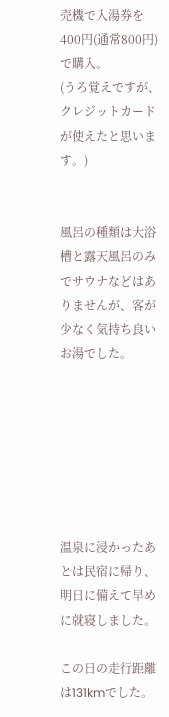売機で入湯券を400円(通常800円)で購入。
(うろ覚えですが、クレジットカードが使えたと思います。)


風呂の種類は大浴槽と露天風呂のみでサウナなどはありませんが、客が少なく気持ち良いお湯でした。







温泉に浸かったあとは民宿に帰り、明日に備えて早めに就寝しました。

この日の走行距離は131kmでした。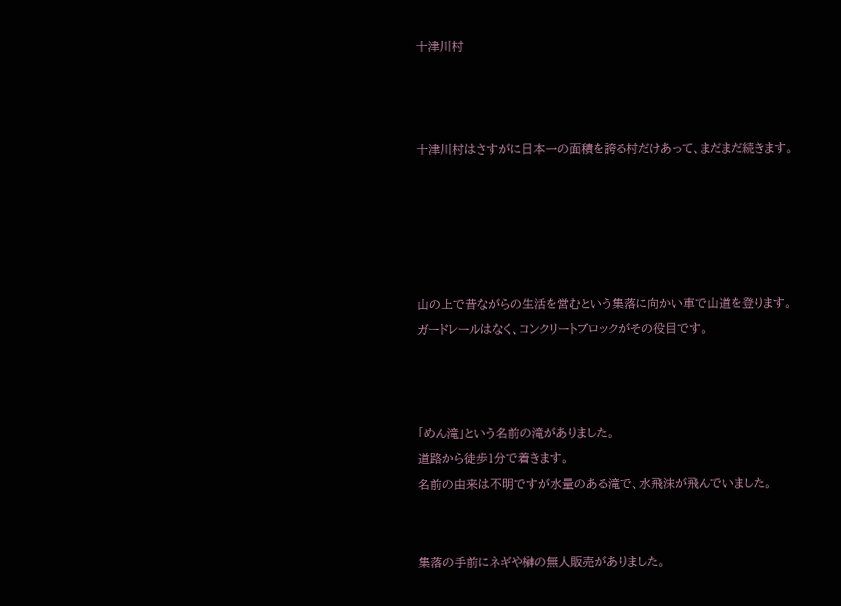十津川村



十津川村はさすがに日本一の面積を誇る村だけあって、まだまだ続きます。





山の上で昔ながらの生活を営むという集落に向かい車で山道を登ります。
ガードレールはなく、コンクリートブロックがその役目です。



「めん滝」という名前の滝がありました。
道路から徒歩1分で着きます。
名前の由来は不明ですが水量のある滝で、水飛沫が飛んでいました。


集落の手前にネギや榊の無人販売がありました。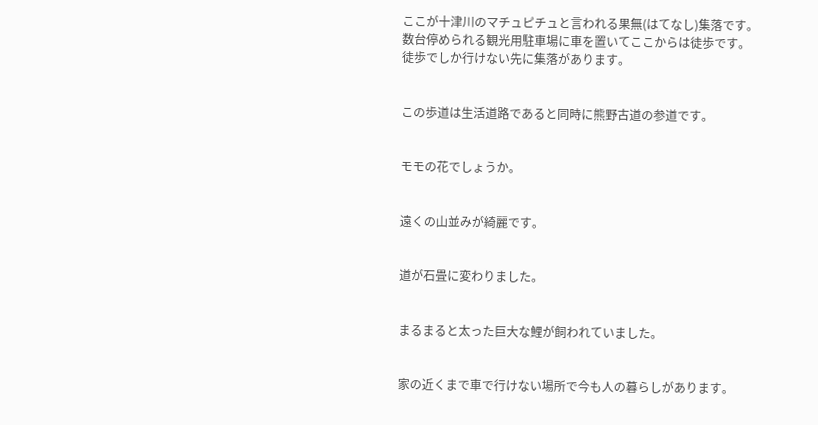ここが十津川のマチュピチュと言われる果無(はてなし)集落です。
数台停められる観光用駐車場に車を置いてここからは徒歩です。
徒歩でしか行けない先に集落があります。


この歩道は生活道路であると同時に熊野古道の参道です。


モモの花でしょうか。


遠くの山並みが綺麗です。


道が石畳に変わりました。


まるまると太った巨大な鯉が飼われていました。


家の近くまで車で行けない場所で今も人の暮らしがあります。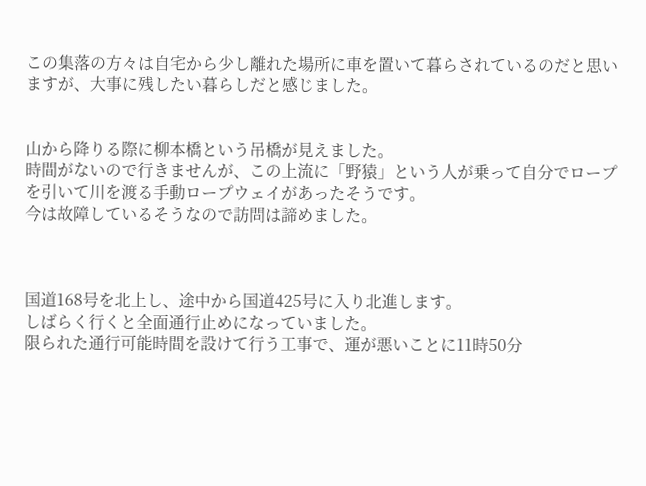この集落の方々は自宅から少し離れた場所に車を置いて暮らされているのだと思いますが、大事に残したい暮らしだと感じました。


山から降りる際に柳本橋という吊橋が見えました。
時間がないので行きませんが、この上流に「野猿」という人が乗って自分でロープを引いて川を渡る手動ロープウェイがあったそうです。
今は故障しているそうなので訪問は諦めました。



国道168号を北上し、途中から国道425号に入り北進します。
しばらく行くと全面通行止めになっていました。
限られた通行可能時間を設けて行う工事で、運が悪いことに11時50分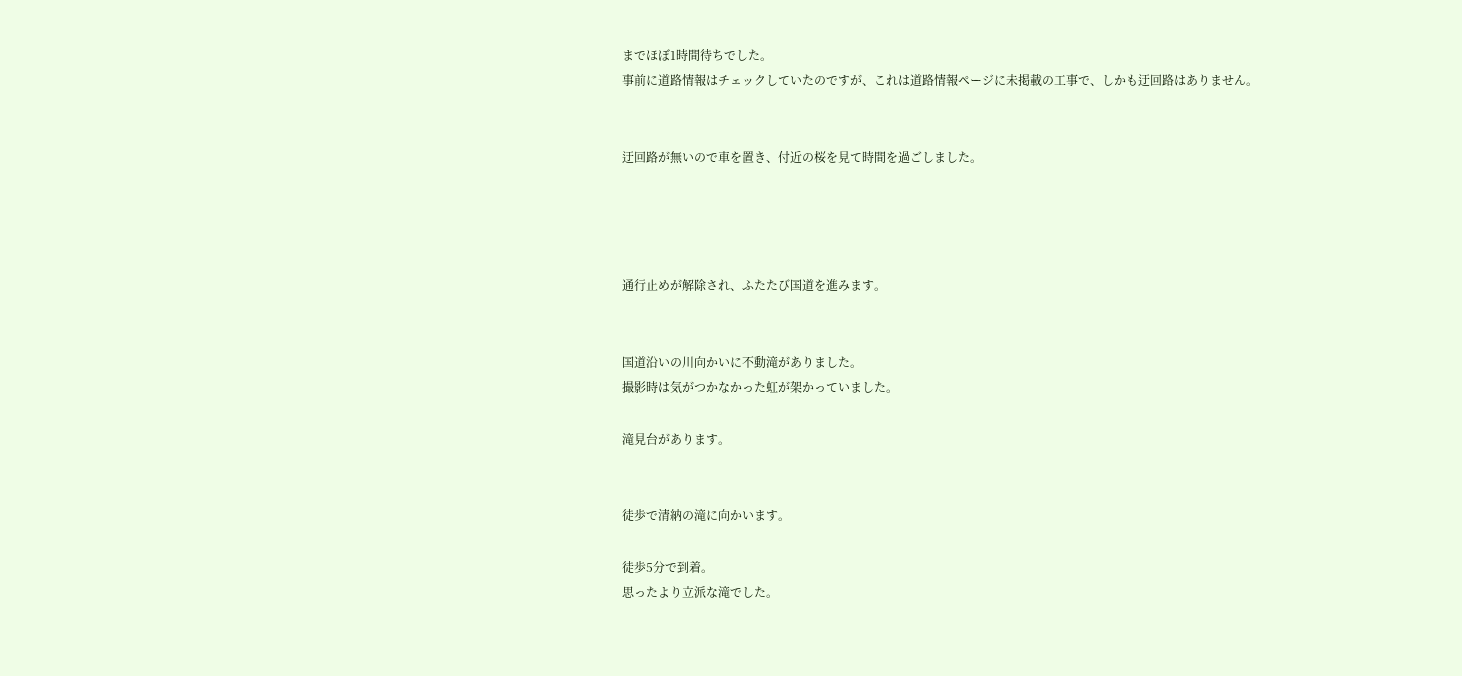までほぼ1時間待ちでした。
事前に道路情報はチェックしていたのですが、これは道路情報ページに未掲載の工事で、しかも迂回路はありません。


迂回路が無いので車を置き、付近の桜を見て時間を過ごしました。




通行止めが解除され、ふたたび国道を進みます。


国道沿いの川向かいに不動滝がありました。
撮影時は気がつかなかった虹が架かっていました。

滝見台があります。


徒歩で清納の滝に向かいます。

徒歩5分で到着。
思ったより立派な滝でした。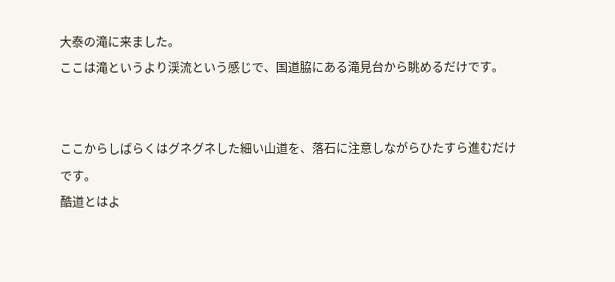大泰の滝に来ました。
ここは滝というより渓流という感じで、国道脇にある滝見台から眺めるだけです。


ここからしばらくはグネグネした細い山道を、落石に注意しながらひたすら進むだけです。
酷道とはよ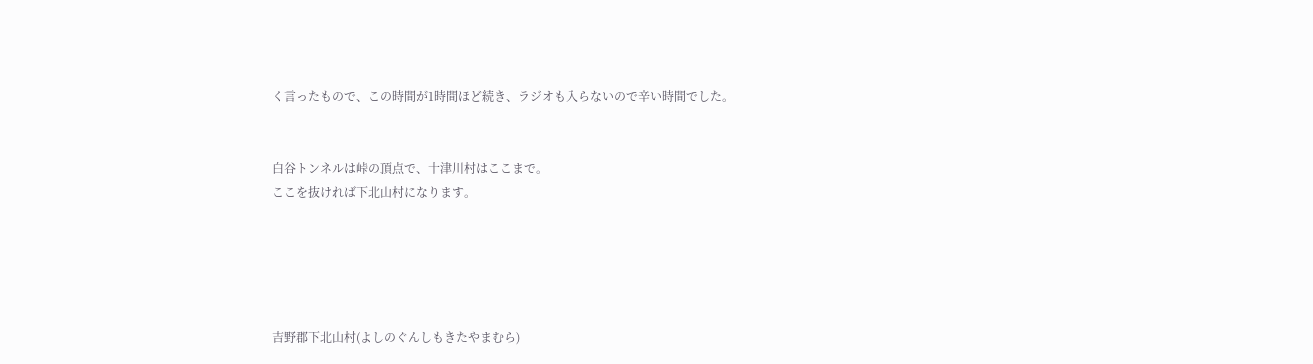く言ったもので、この時間が1時間ほど続き、ラジオも入らないので辛い時間でした。


白谷トンネルは峠の頂点で、十津川村はここまで。
ここを抜ければ下北山村になります。





吉野郡下北山村(よしのぐんしもきたやまむら)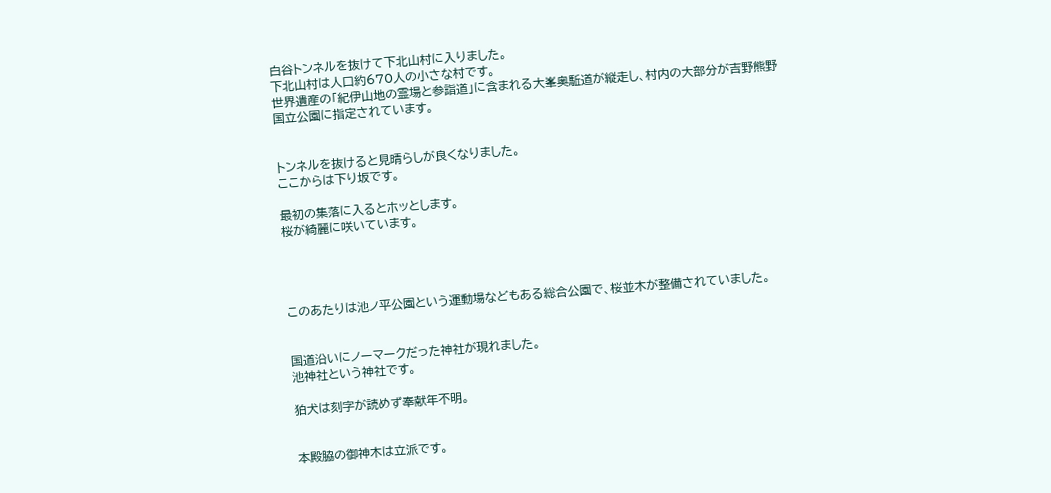白谷トンネルを抜けて下北山村に入りました。
下北山村は人口約670人の小さな村です。
世界遺産の「紀伊山地の霊場と参詣道」に含まれる大峯奥駈道が縦走し、村内の大部分が吉野熊野国立公園に指定されています。


トンネルを抜けると見晴らしが良くなりました。
ここからは下り坂です。

最初の集落に入るとホッとします。
桜が綺麗に咲いています。




このあたりは池ノ平公園という運動場などもある総合公園で、桜並木が整備されていました。


国道沿いにノーマークだった神社が現れました。
池神社という神社です。

狛犬は刻字が読めず奉献年不明。


本殿脇の御神木は立派です。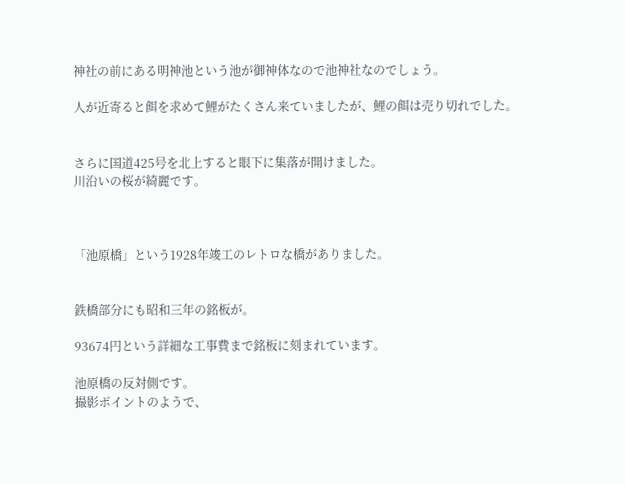神社の前にある明神池という池が御神体なので池神社なのでしょう。

人が近寄ると餌を求めて鯉がたくさん来ていましたが、鯉の餌は売り切れでした。


さらに国道425号を北上すると眼下に集落が開けました。
川沿いの桜が綺麗です。



「池原橋」という1928年竣工のレトロな橋がありました。


鉄橋部分にも昭和三年の銘板が。

93674円という詳細な工事費まで銘板に刻まれています。

池原橋の反対側です。
撮影ポイントのようで、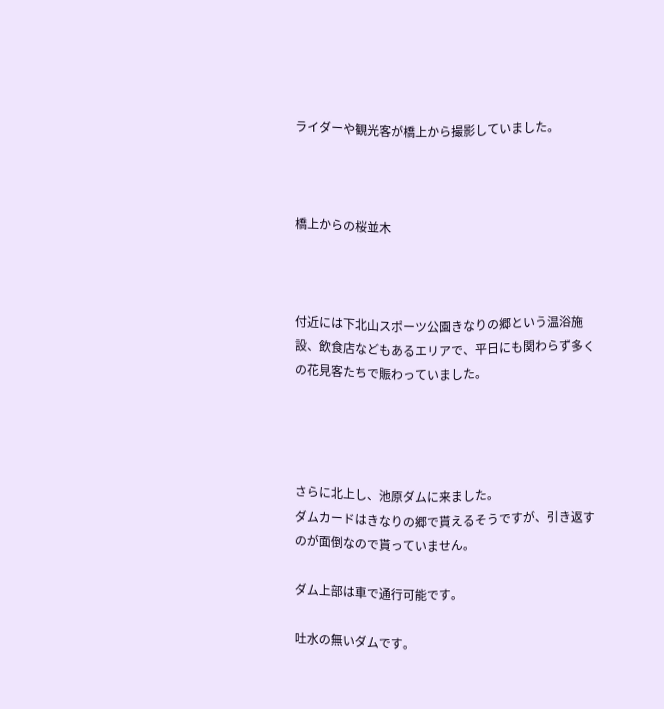ライダーや観光客が橋上から撮影していました。



橋上からの桜並木



付近には下北山スポーツ公園きなりの郷という温浴施設、飲食店などもあるエリアで、平日にも関わらず多くの花見客たちで賑わっていました。




さらに北上し、池原ダムに来ました。
ダムカードはきなりの郷で貰えるそうですが、引き返すのが面倒なので貰っていません。

ダム上部は車で通行可能です。

吐水の無いダムです。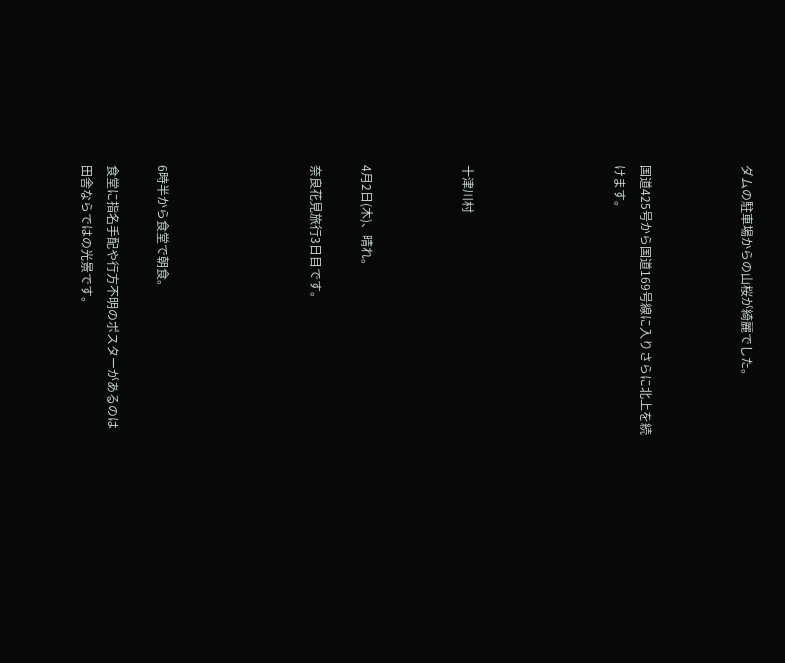ダムの駐車場からの山桜が綺麗でした。



国道425号から国道169号線に入りさらに北上を続けます。





十津川村



4月2日(木)、晴れ。

奈良花見旅行3日目です。





6時半から食堂で朝食。

食堂に指名手配や行方不明のポスターがあるのは田舎ならではの光景です。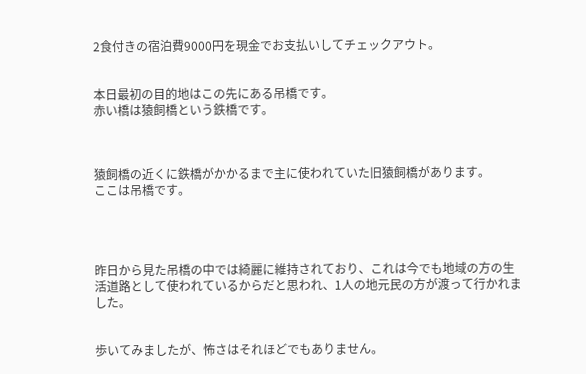2食付きの宿泊費9000円を現金でお支払いしてチェックアウト。


本日最初の目的地はこの先にある吊橋です。
赤い橋は猿飼橋という鉄橋です。



猿飼橋の近くに鉄橋がかかるまで主に使われていた旧猿飼橋があります。
ここは吊橋です。




昨日から見た吊橋の中では綺麗に維持されており、これは今でも地域の方の生活道路として使われているからだと思われ、1人の地元民の方が渡って行かれました。


歩いてみましたが、怖さはそれほどでもありません。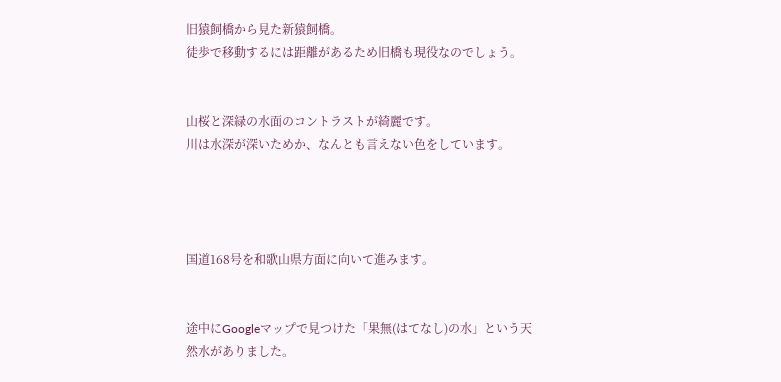旧猿飼橋から見た新猿飼橋。
徒歩で移動するには距離があるため旧橋も現役なのでしょう。


山桜と深緑の水面のコントラストが綺麗です。
川は水深が深いためか、なんとも言えない色をしています。




国道168号を和歌山県方面に向いて進みます。


途中にGoogleマップで見つけた「果無(はてなし)の水」という天然水がありました。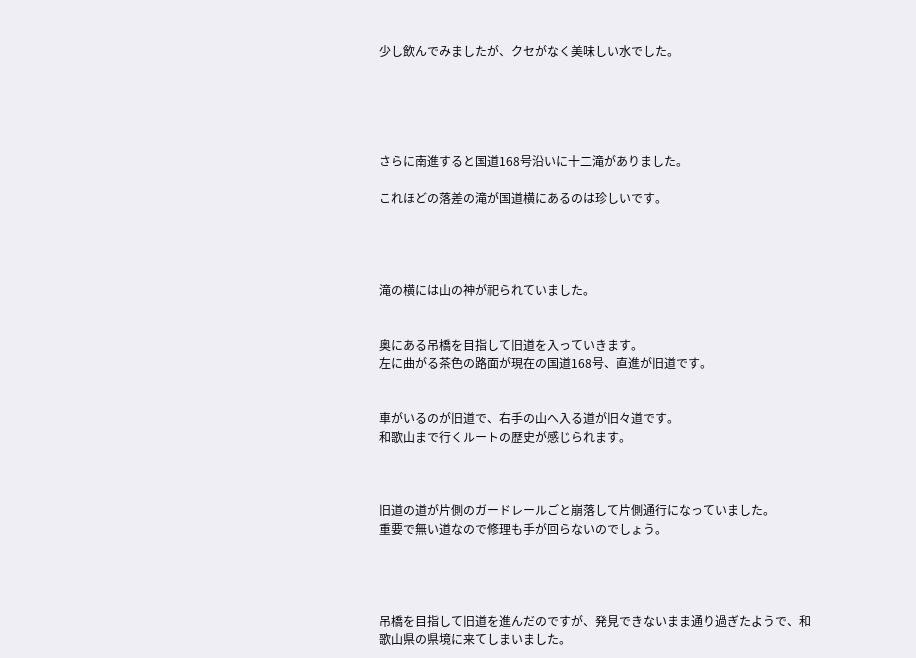少し飲んでみましたが、クセがなく美味しい水でした。





さらに南進すると国道168号沿いに十二滝がありました。

これほどの落差の滝が国道横にあるのは珍しいです。




滝の横には山の神が祀られていました。


奥にある吊橋を目指して旧道を入っていきます。
左に曲がる茶色の路面が現在の国道168号、直進が旧道です。


車がいるのが旧道で、右手の山へ入る道が旧々道です。
和歌山まで行くルートの歴史が感じられます。



旧道の道が片側のガードレールごと崩落して片側通行になっていました。
重要で無い道なので修理も手が回らないのでしょう。




吊橋を目指して旧道を進んだのですが、発見できないまま通り過ぎたようで、和歌山県の県境に来てしまいました。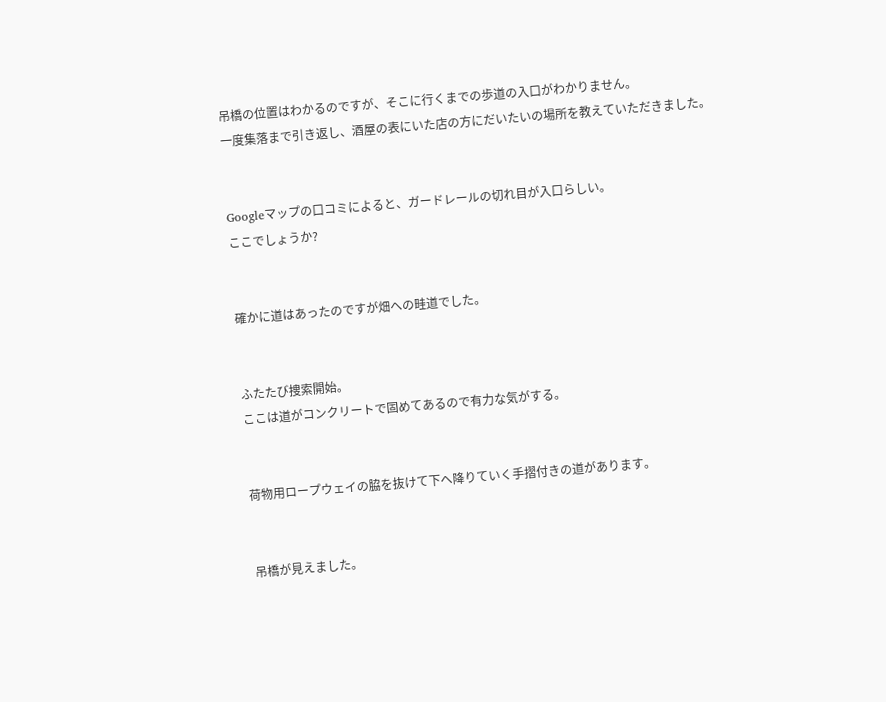吊橋の位置はわかるのですが、そこに行くまでの歩道の入口がわかりません。
一度集落まで引き返し、酒屋の表にいた店の方にだいたいの場所を教えていただきました。


Googleマップの口コミによると、ガードレールの切れ目が入口らしい。
ここでしょうか?


確かに道はあったのですが畑への畦道でした。


ふたたび捜索開始。
ここは道がコンクリートで固めてあるので有力な気がする。


荷物用ロープウェイの脇を抜けて下へ降りていく手摺付きの道があります。


吊橋が見えました。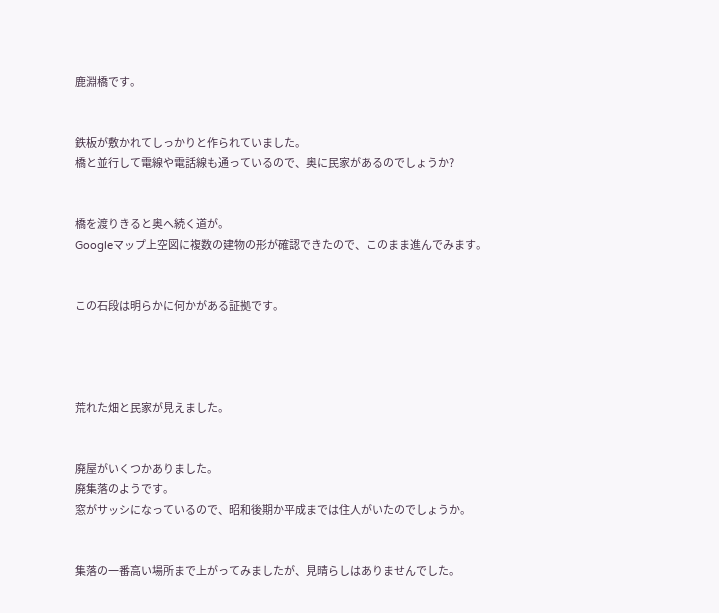鹿淵橋です。


鉄板が敷かれてしっかりと作られていました。
橋と並行して電線や電話線も通っているので、奥に民家があるのでしょうか?


橋を渡りきると奥へ続く道が。
Googleマップ上空図に複数の建物の形が確認できたので、このまま進んでみます。


この石段は明らかに何かがある証拠です。




荒れた畑と民家が見えました。


廃屋がいくつかありました。
廃集落のようです。
窓がサッシになっているので、昭和後期か平成までは住人がいたのでしょうか。


集落の一番高い場所まで上がってみましたが、見晴らしはありませんでした。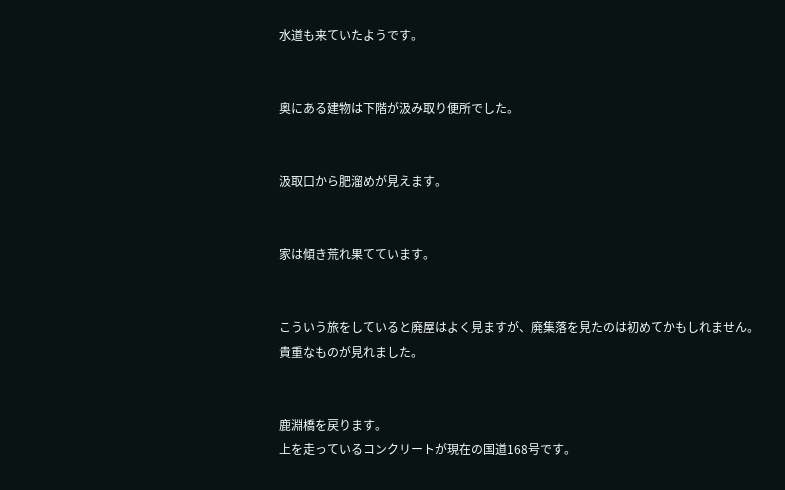水道も来ていたようです。


奥にある建物は下階が汲み取り便所でした。


汲取口から肥溜めが見えます。


家は傾き荒れ果てています。


こういう旅をしていると廃屋はよく見ますが、廃集落を見たのは初めてかもしれません。
貴重なものが見れました。


鹿淵橋を戻ります。
上を走っているコンクリートが現在の国道168号です。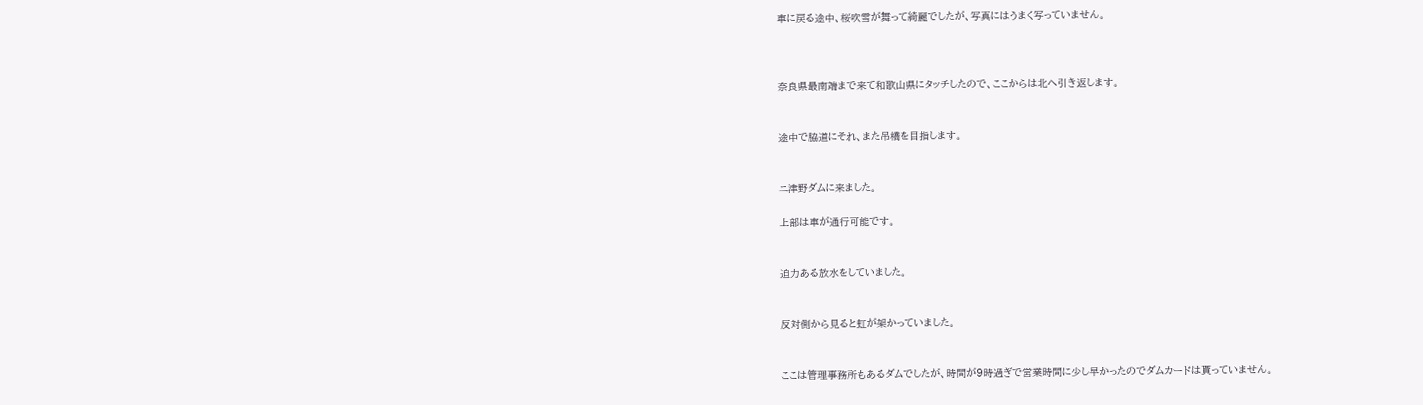車に戻る途中、桜吹雪が舞って綺麗でしたが、写真にはうまく写っていません。



奈良県最南端まで来て和歌山県にタッチしたので、ここからは北へ引き返します。


途中で脇道にそれ、また吊橋を目指します。


ニ津野ダムに来ました。

上部は車が通行可能です。


迫力ある放水をしていました。


反対側から見ると虹が架かっていました。


ここは管理事務所もあるダムでしたが、時間が9時過ぎで営業時間に少し早かったのでダムカードは貰っていません。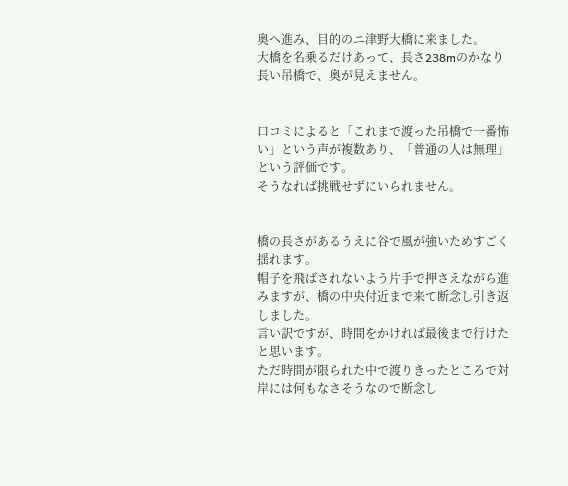奥へ進み、目的のニ津野大橋に来ました。
大橋を名乗るだけあって、長さ238mのかなり長い吊橋で、奥が見えません。


口コミによると「これまで渡った吊橋で一番怖い」という声が複数あり、「普通の人は無理」という評価です。
そうなれば挑戦せずにいられません。


橋の長さがあるうえに谷で風が強いためすごく揺れます。
帽子を飛ばされないよう片手で押さえながら進みますが、橋の中央付近まで来て断念し引き返しました。
言い訳ですが、時間をかければ最後まで行けたと思います。
ただ時間が限られた中で渡りきったところで対岸には何もなさそうなので断念し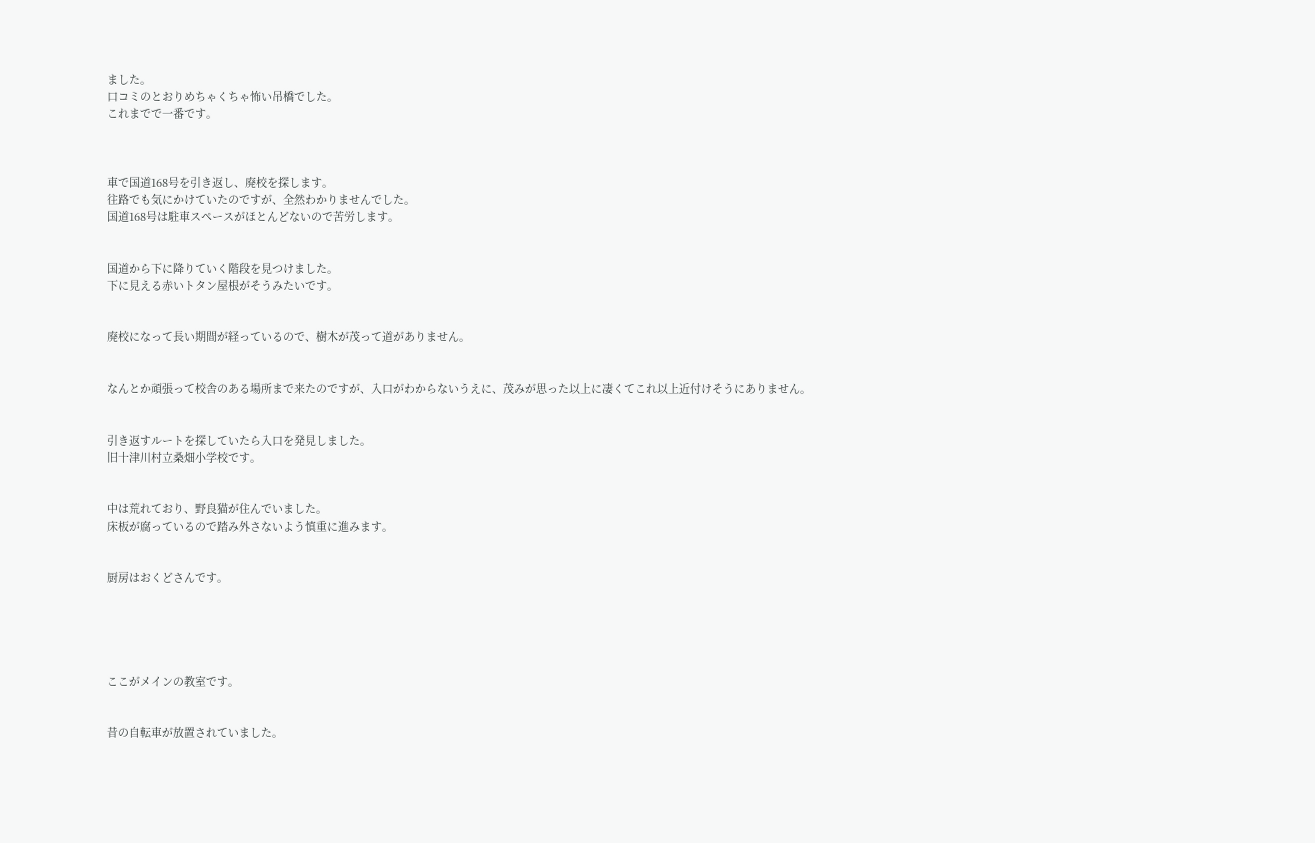ました。
口コミのとおりめちゃくちゃ怖い吊橋でした。
これまでで一番です。



車で国道168号を引き返し、廃校を探します。
往路でも気にかけていたのですが、全然わかりませんでした。
国道168号は駐車スペースがほとんどないので苦労します。


国道から下に降りていく階段を見つけました。
下に見える赤いトタン屋根がそうみたいです。


廃校になって長い期間が経っているので、樹木が茂って道がありません。


なんとか頑張って校舎のある場所まで来たのですが、入口がわからないうえに、茂みが思った以上に凄くてこれ以上近付けそうにありません。


引き返すルートを探していたら入口を発見しました。
旧十津川村立桑畑小学校です。


中は荒れており、野良猫が住んでいました。
床板が腐っているので踏み外さないよう慎重に進みます。


厨房はおくどさんです。





ここがメインの教室です。


昔の自転車が放置されていました。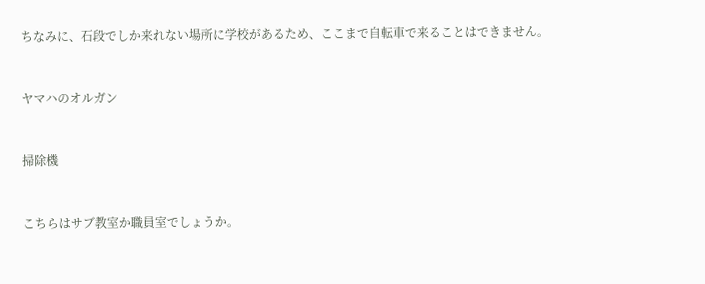ちなみに、石段でしか来れない場所に学校があるため、ここまで自転車で来ることはできません。


ヤマハのオルガン


掃除機


こちらはサブ教室か職員室でしょうか。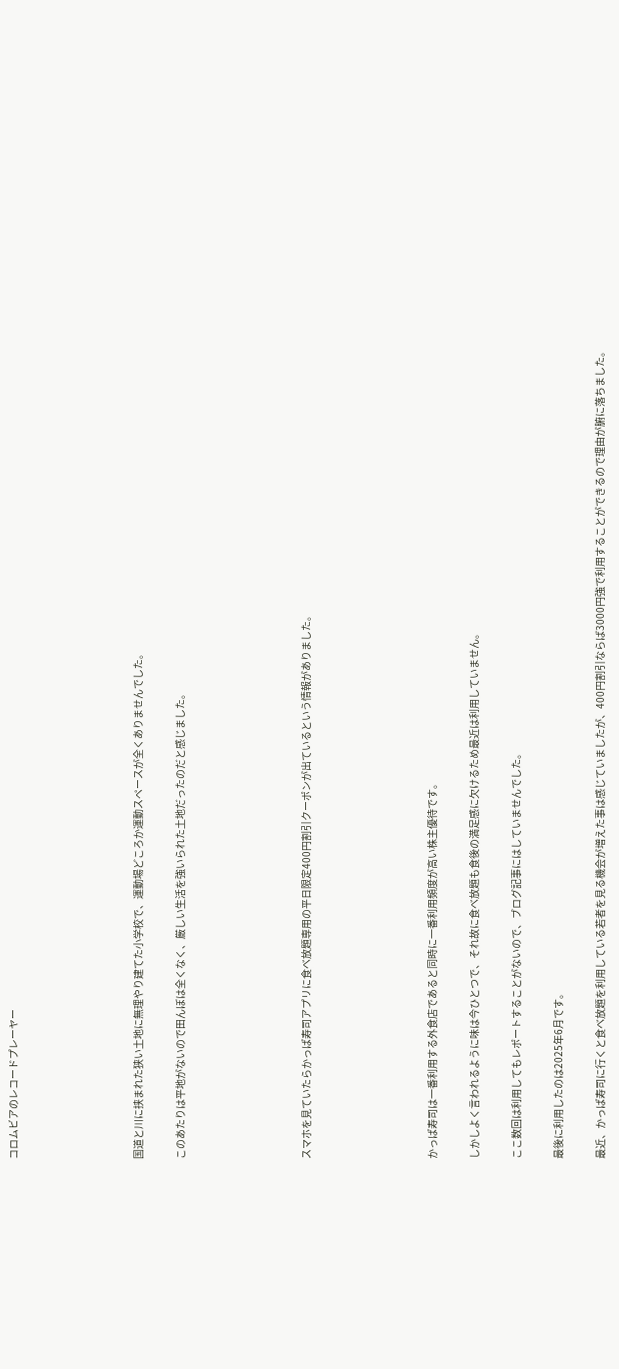コロムビアのレコードプレーヤー





国道と川に挟まれた狭い土地に無理やり建てた小学校で、運動場どころか運動スペースが全くありませんでした。

このあたりは平地がないので田んぼは全くなく、厳しい生活を強いられた土地だったのだと感じました。





スマホを見ていたらかっぱ寿司アプリに食べ放題専用の平日限定400円割引クーポンが出ているという情報がありました。





かっぱ寿司は一番利用する外食店であると同時に一番利用頻度が高い株主優待です。

しかしよく言われるように味は今ひとつで、それ故に食べ放題も食後の満足感に欠けるため最近は利用していません。

ここ数回は利用してもレポートすることがないので、ブログ記事にはしていませんでした。

最後に利用したのは2025年6月です。

最近、かっぱ寿司に行くと食べ放題を利用している若者を見る機会が増えた事は感じていましたが、400円割引ならば3000円強で利用することができるので理由が腑に落ちました。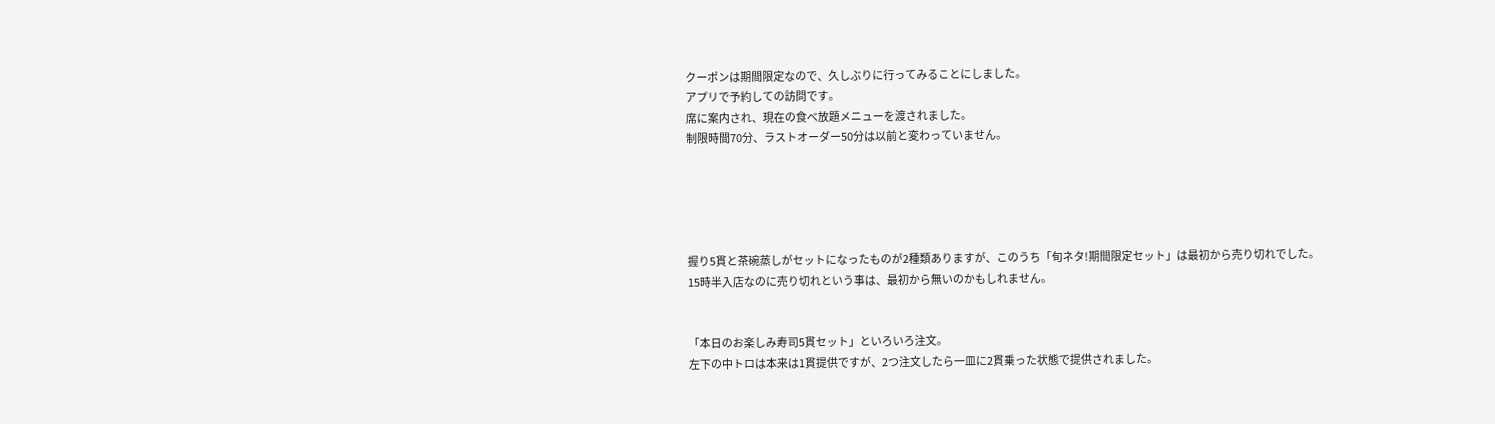クーポンは期間限定なので、久しぶりに行ってみることにしました。
アプリで予約しての訪問です。
席に案内され、現在の食べ放題メニューを渡されました。
制限時間70分、ラストオーダー50分は以前と変わっていません。





握り5貫と茶碗蒸しがセットになったものが2種類ありますが、このうち「旬ネタ!期間限定セット」は最初から売り切れでした。
15時半入店なのに売り切れという事は、最初から無いのかもしれません。


「本日のお楽しみ寿司5貫セット」といろいろ注文。
左下の中トロは本来は1貫提供ですが、2つ注文したら一皿に2貫乗った状態で提供されました。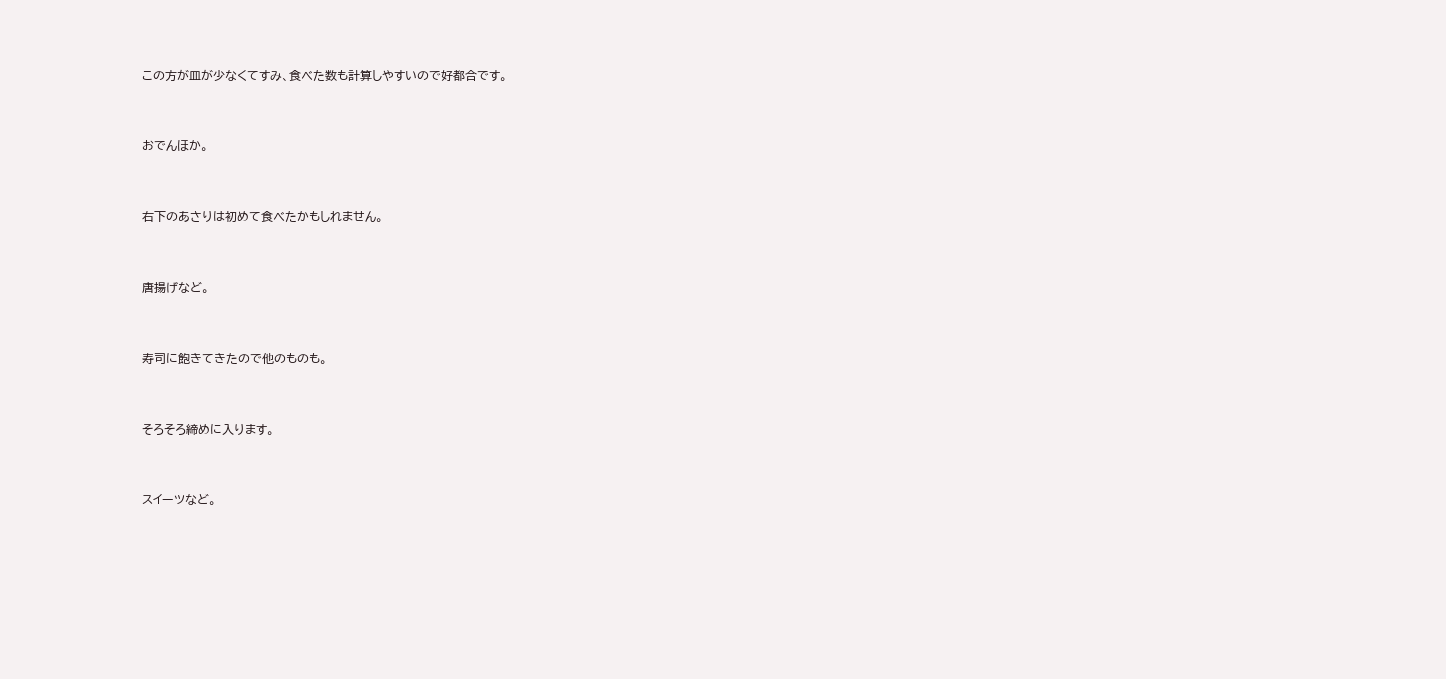この方が皿が少なくてすみ、食べた数も計算しやすいので好都合です。


おでんほか。


右下のあさりは初めて食べたかもしれません。


唐揚げなど。


寿司に飽きてきたので他のものも。


そろそろ締めに入ります。


スイーツなど。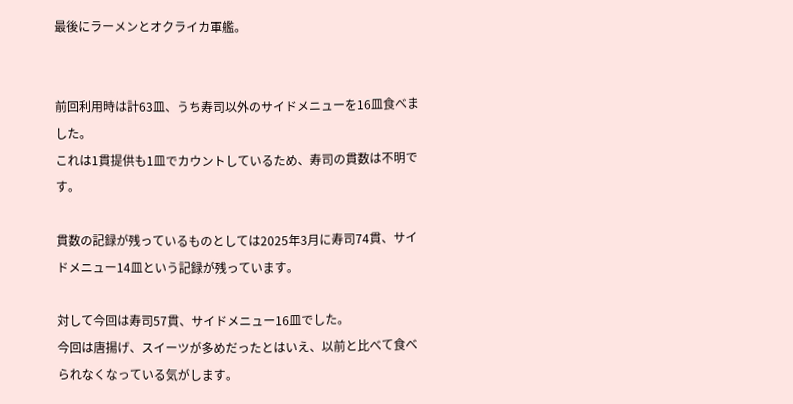最後にラーメンとオクライカ軍艦。


前回利用時は計63皿、うち寿司以外のサイドメニューを16皿食べました。
これは1貫提供も1皿でカウントしているため、寿司の貫数は不明です。

貫数の記録が残っているものとしては2025年3月に寿司74貫、サイドメニュー14皿という記録が残っています。

対して今回は寿司57貫、サイドメニュー16皿でした。
今回は唐揚げ、スイーツが多めだったとはいえ、以前と比べて食べられなくなっている気がします。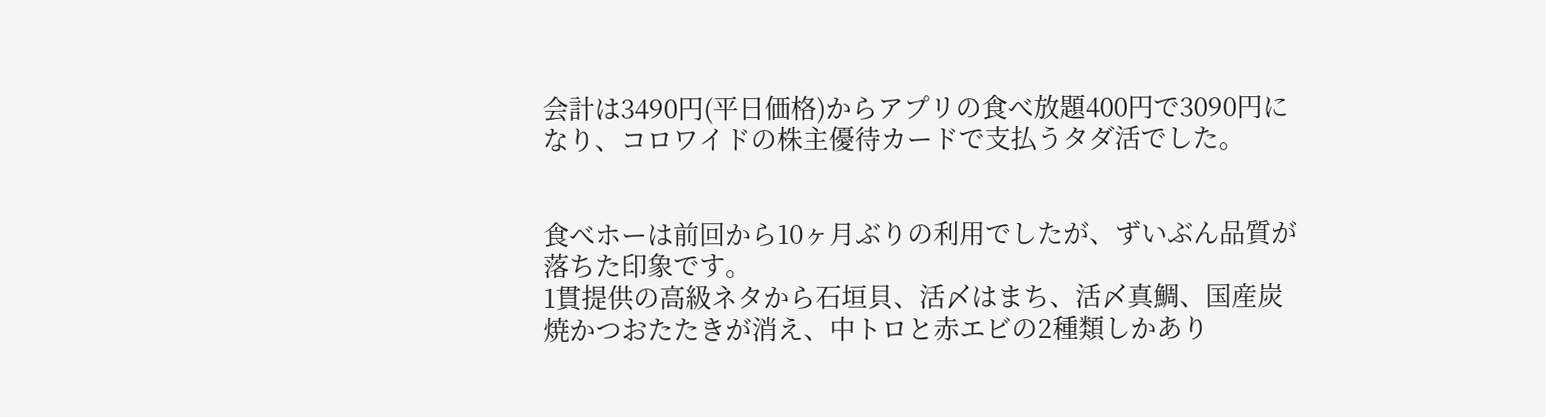会計は3490円(平日価格)からアプリの食べ放題400円で3090円になり、コロワイドの株主優待カードで支払うタダ活でした。


食べホーは前回から10ヶ月ぶりの利用でしたが、ずいぶん品質が落ちた印象です。
1貫提供の高級ネタから石垣貝、活〆はまち、活〆真鯛、国産炭焼かつおたたきが消え、中トロと赤エビの2種類しかあり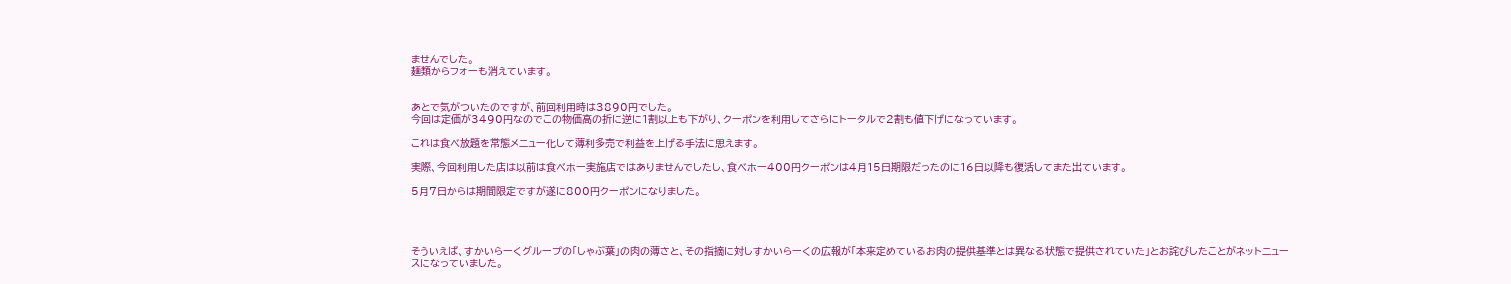ませんでした。
麺類からフォーも消えています。


あとで気がついたのですが、前回利用時は3890円でした。
今回は定価が3490円なのでこの物価高の折に逆に1割以上も下がり、クーポンを利用してさらにトータルで2割も値下げになっています。

これは食べ放題を常態メニュー化して薄利多売で利益を上げる手法に思えます。

実際、今回利用した店は以前は食べホー実施店ではありませんでしたし、食べホー400円クーポンは4月15日期限だったのに16日以降も復活してまた出ています。

5月7日からは期間限定ですが遂に800円クーポンになりました。




そういえば、すかいらーくグループの「しゃぶ葉」の肉の薄さと、その指摘に対しすかいらーくの広報が「本来定めているお肉の提供基準とは異なる状態で提供されていた」とお詫びしたことがネットニュースになっていました。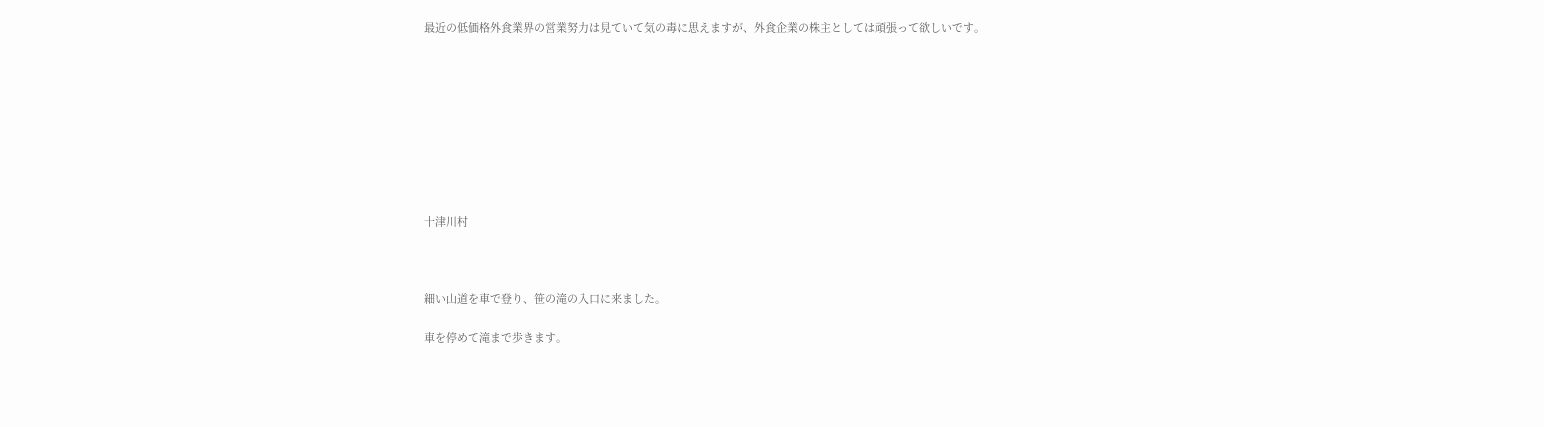最近の低価格外食業界の営業努力は見ていて気の毒に思えますが、外食企業の株主としては頑張って欲しいです。









十津川村



細い山道を車で登り、笹の滝の入口に来ました。

車を停めて滝まで歩きます。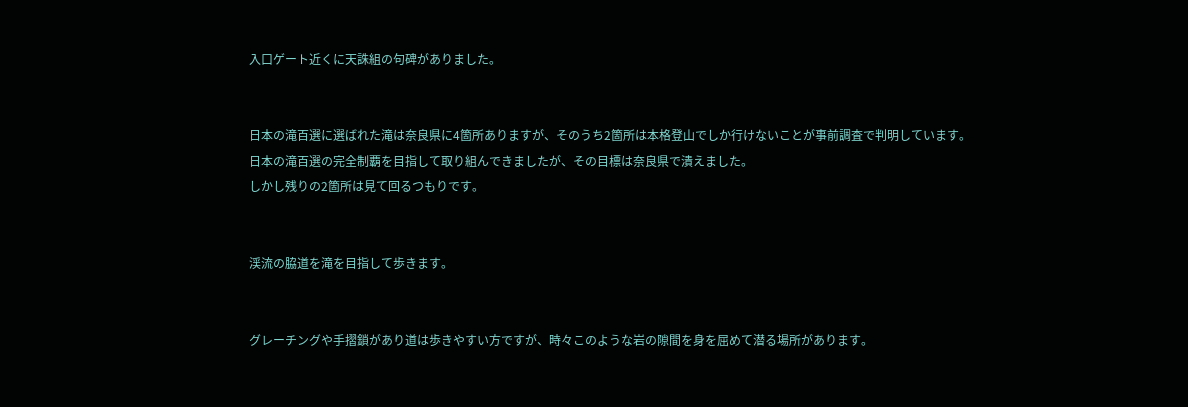入口ゲート近くに天誅組の句碑がありました。


日本の滝百選に選ばれた滝は奈良県に4箇所ありますが、そのうち2箇所は本格登山でしか行けないことが事前調査で判明しています。
日本の滝百選の完全制覇を目指して取り組んできましたが、その目標は奈良県で潰えました。
しかし残りの2箇所は見て回るつもりです。


渓流の脇道を滝を目指して歩きます。


グレーチングや手摺鎖があり道は歩きやすい方ですが、時々このような岩の隙間を身を屈めて潜る場所があります。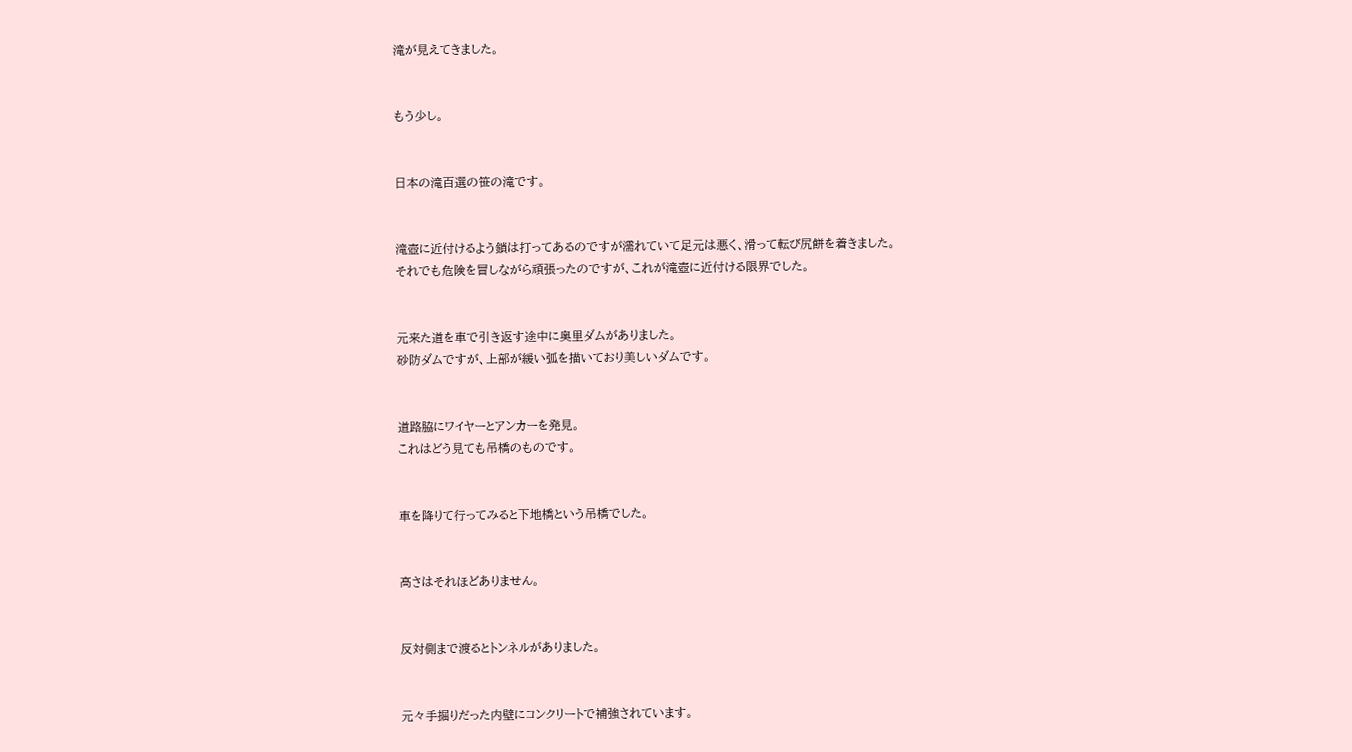滝が見えてきました。


もう少し。


日本の滝百選の笹の滝です。


滝壺に近付けるよう鎖は打ってあるのですが濡れていて足元は悪く、滑って転び尻餅を着きました。
それでも危険を冒しながら頑張ったのですが、これが滝壺に近付ける限界でした。


元来た道を車で引き返す途中に奥里ダムがありました。
砂防ダムですが、上部が緩い弧を描いており美しいダムです。


道路脇にワイヤーとアンカーを発見。
これはどう見ても吊橋のものです。


車を降りて行ってみると下地橋という吊橋でした。


高さはそれほどありません。


反対側まで渡るとトンネルがありました。


元々手掘りだった内壁にコンクリートで補強されています。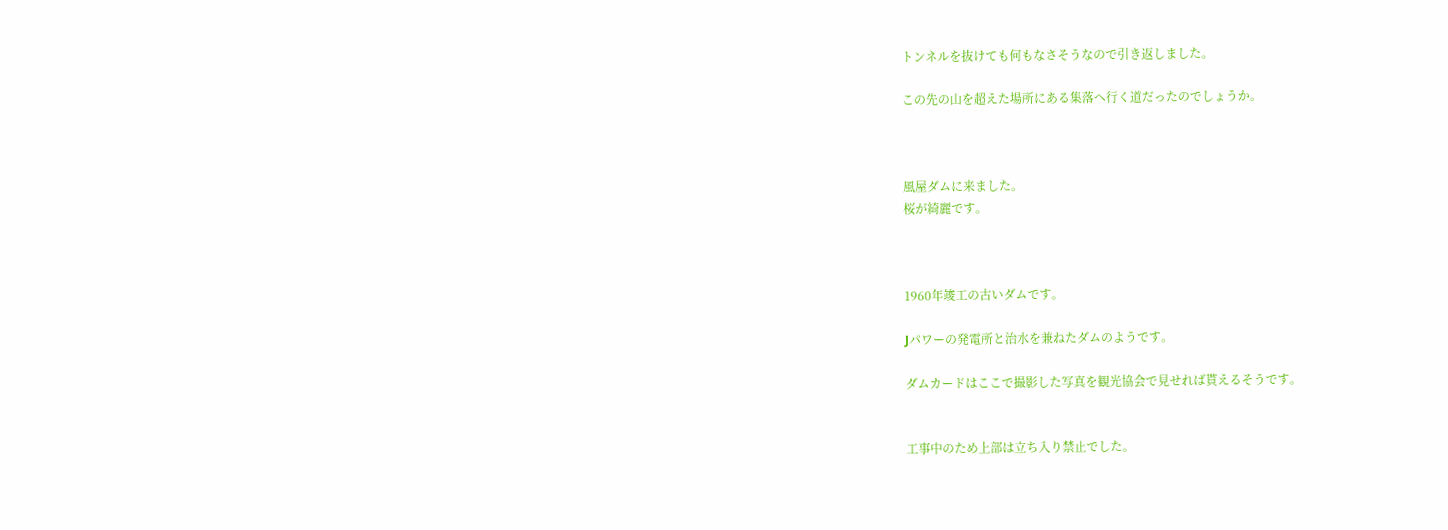トンネルを抜けても何もなさそうなので引き返しました。

この先の山を超えた場所にある集落へ行く道だったのでしょうか。



風屋ダムに来ました。
桜が綺麗です。



1960年竣工の古いダムです。

Jパワーの発電所と治水を兼ねたダムのようです。

ダムカードはここで撮影した写真を観光協会で見せれば貰えるそうです。


工事中のため上部は立ち入り禁止でした。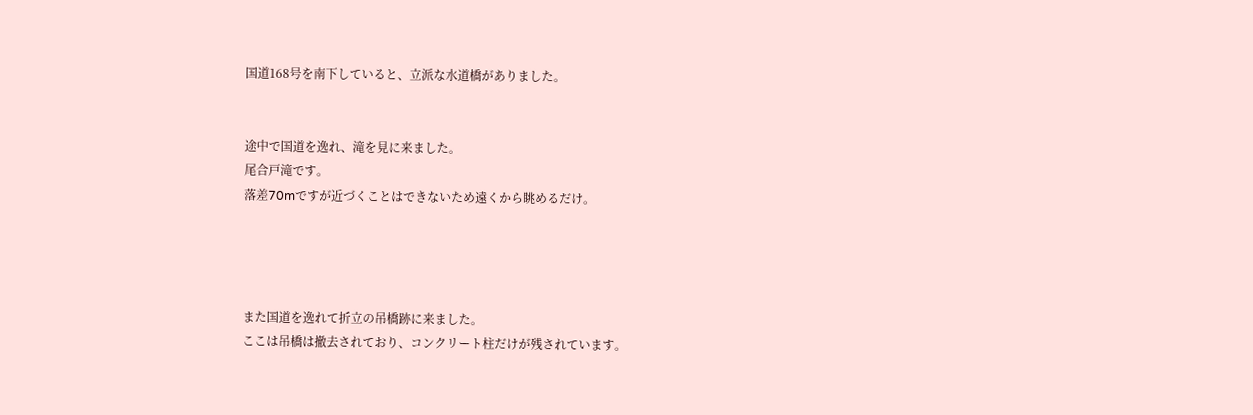国道168号を南下していると、立派な水道橋がありました。


途中で国道を逸れ、滝を見に来ました。
尾合戸滝です。
落差70mですが近づくことはできないため遠くから眺めるだけ。




また国道を逸れて折立の吊橋跡に来ました。
ここは吊橋は撤去されており、コンクリート柱だけが残されています。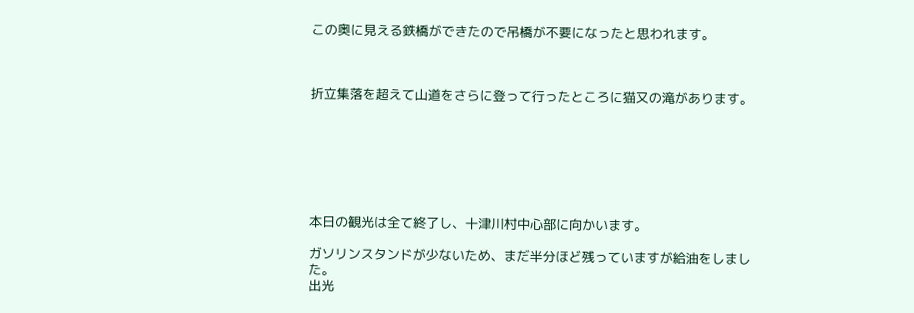この奥に見える鉄橋ができたので吊橋が不要になったと思われます。



折立集落を超えて山道をさらに登って行ったところに猫又の滝があります。







本日の観光は全て終了し、十津川村中心部に向かいます。

ガソリンスタンドが少ないため、まだ半分ほど残っていますが給油をしました。
出光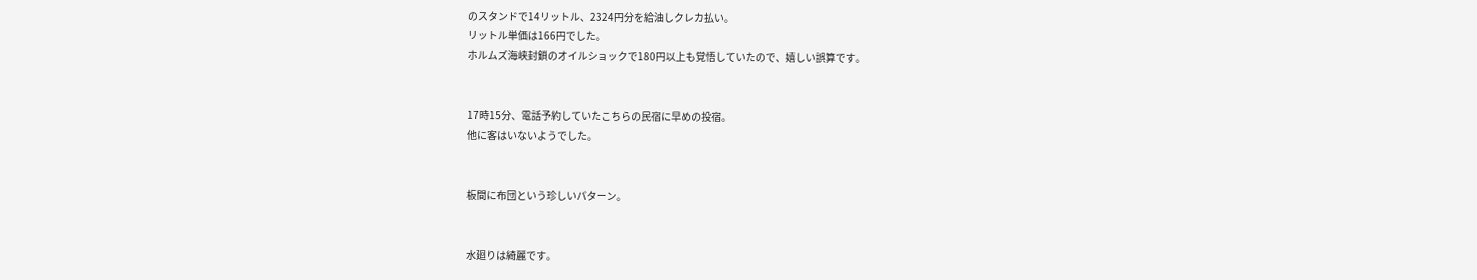のスタンドで14リットル、2324円分を給油しクレカ払い。
リットル単価は166円でした。
ホルムズ海峡封鎖のオイルショックで180円以上も覚悟していたので、嬉しい誤算です。


17時15分、電話予約していたこちらの民宿に早めの投宿。
他に客はいないようでした。


板間に布団という珍しいパターン。


水廻りは綺麗です。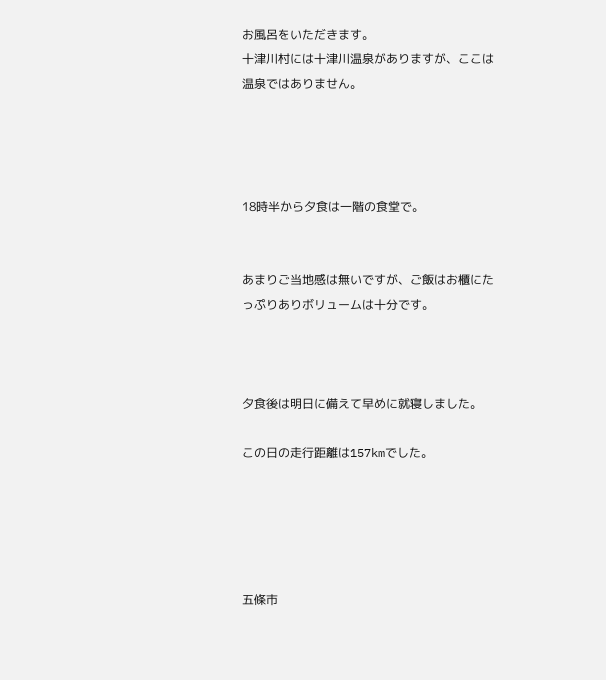お風呂をいただきます。
十津川村には十津川温泉がありますが、ここは温泉ではありません。




18時半から夕食は一階の食堂で。


あまりご当地感は無いですが、ご飯はお櫃にたっぷりありボリュームは十分です。



夕食後は明日に備えて早めに就寝しました。

この日の走行距離は157kmでした。





五條市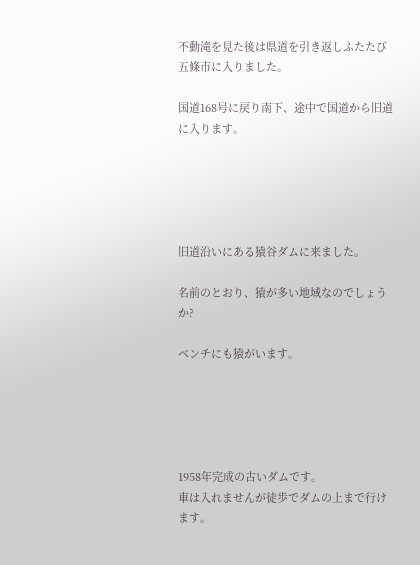不動滝を見た後は県道を引き返しふたたび五條市に入りました。

国道168号に戻り南下、途中で国道から旧道に入ります。





旧道沿いにある猿谷ダムに来ました。

名前のとおり、猿が多い地域なのでしょうか?

ベンチにも猿がいます。





1958年完成の古いダムです。
車は入れませんが徒歩でダムの上まで行けます。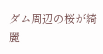ダム周辺の桜が綺麗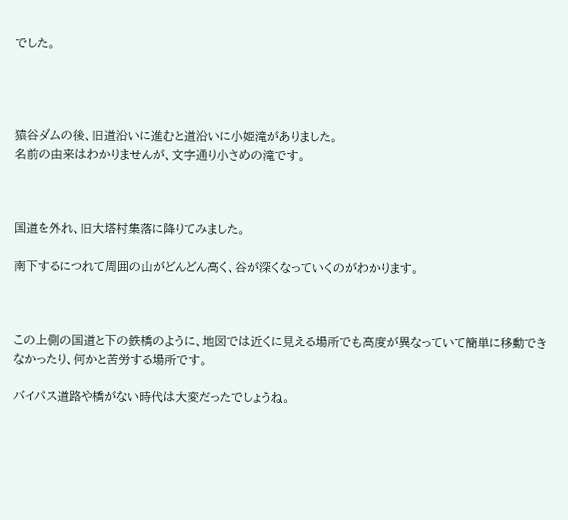でした。




猿谷ダムの後、旧道沿いに進むと道沿いに小姫滝がありました。
名前の由来はわかりませんが、文字通り小さめの滝です。



国道を外れ、旧大塔村集落に降りてみました。

南下するにつれて周囲の山がどんどん高く、谷が深くなっていくのがわかります。



この上側の国道と下の鉄橋のように、地図では近くに見える場所でも高度が異なっていて簡単に移動できなかったり、何かと苦労する場所です。

バイパス道路や橋がない時代は大変だったでしょうね。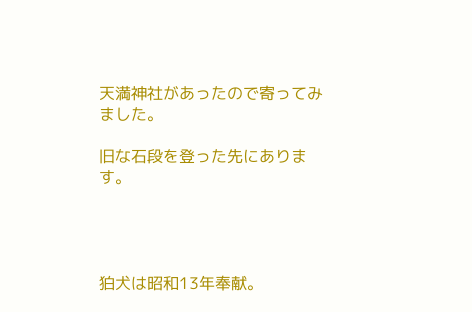天満神社があったので寄ってみました。

旧な石段を登った先にあります。




狛犬は昭和13年奉献。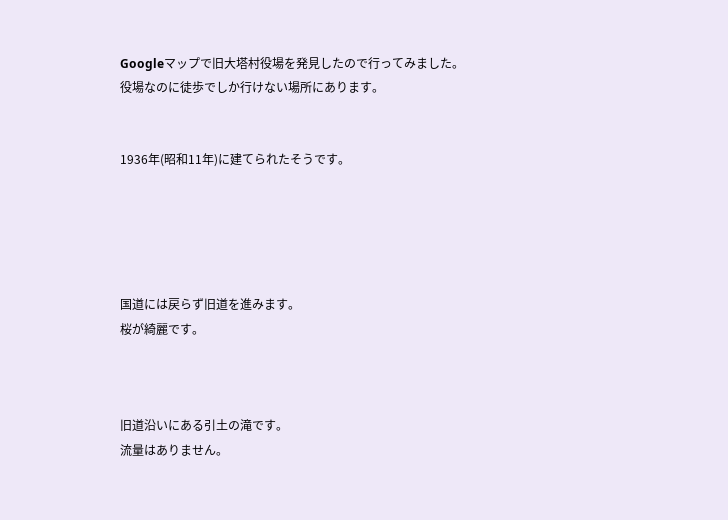Googleマップで旧大塔村役場を発見したので行ってみました。
役場なのに徒歩でしか行けない場所にあります。


1936年(昭和11年)に建てられたそうです。





国道には戻らず旧道を進みます。
桜が綺麗です。



旧道沿いにある引土の滝です。
流量はありません。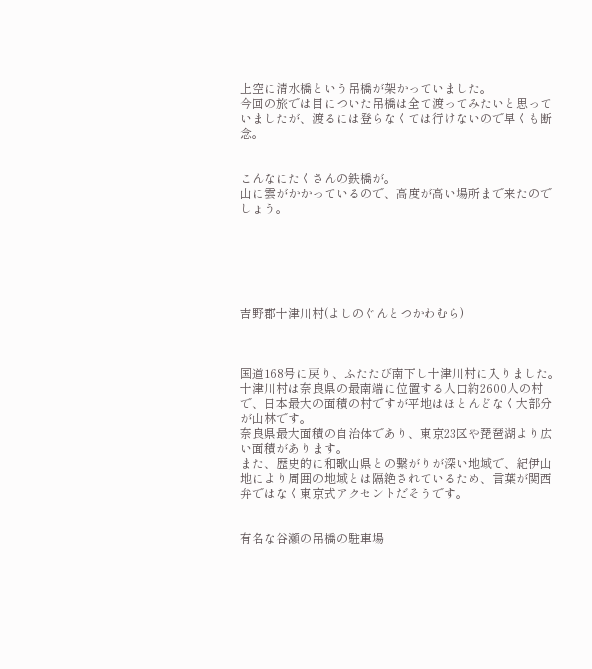上空に清水橋という吊橋が架かっていました。
今回の旅では目についた吊橋は全て渡ってみたいと思っていましたが、渡るには登らなくては行けないので早くも断念。


こんなにたくさんの鉄橋が。
山に雲がかかっているので、高度が高い場所まで来たのでしょう。






吉野郡十津川村(よしのぐんとつかわむら)



国道168号に戻り、ふたたび南下し十津川村に入りました。
十津川村は奈良県の最南端に位置する人口約2600人の村で、日本最大の面積の村ですが平地はほとんどなく大部分が山林です。
奈良県最大面積の自治体であり、東京23区や琵琶湖より広い面積があります。
また、歴史的に和歌山県との繋がりが深い地域で、紀伊山地により周囲の地域とは隔絶されているため、言葉が関西弁ではなく東京式アクセントだそうです。


有名な谷瀬の吊橋の駐車場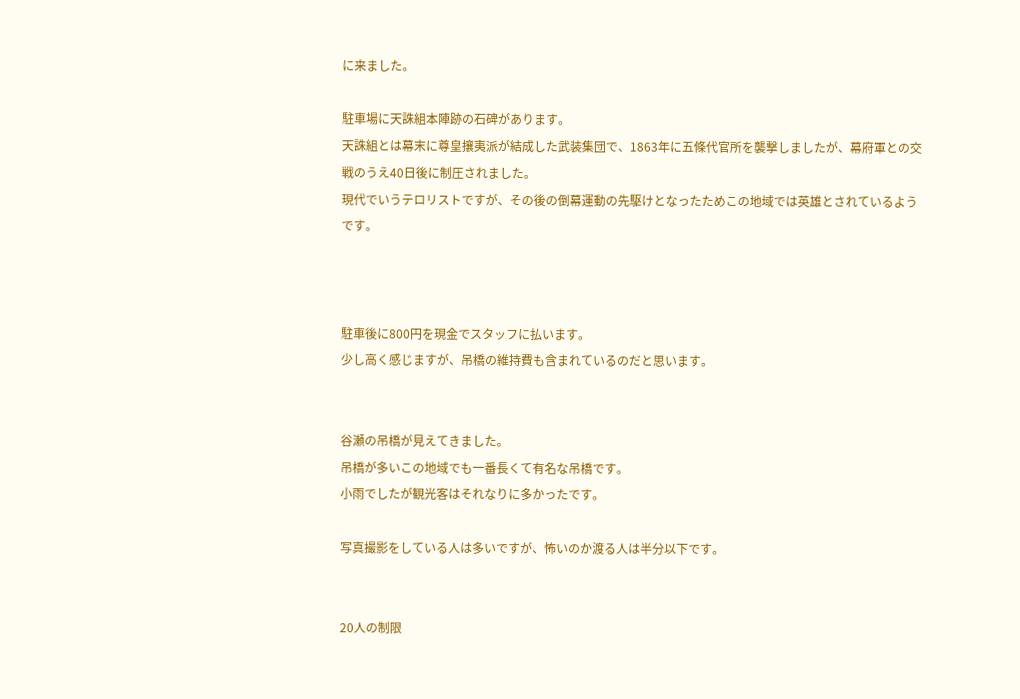に来ました。

駐車場に天誅組本陣跡の石碑があります。
天誅組とは幕末に尊皇攘夷派が結成した武装集団で、1863年に五條代官所を襲撃しましたが、幕府軍との交戦のうえ40日後に制圧されました。
現代でいうテロリストですが、その後の倒幕運動の先駆けとなったためこの地域では英雄とされているようです。



駐車後に800円を現金でスタッフに払います。
少し高く感じますが、吊橋の維持費も含まれているのだと思います。


谷瀬の吊橋が見えてきました。
吊橋が多いこの地域でも一番長くて有名な吊橋です。
小雨でしたが観光客はそれなりに多かったです。

写真撮影をしている人は多いですが、怖いのか渡る人は半分以下です。


20人の制限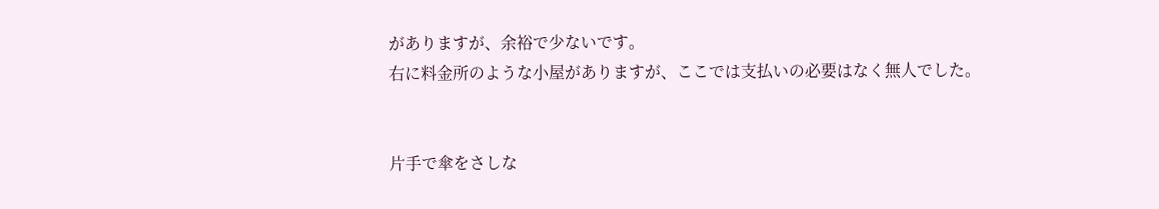がありますが、余裕で少ないです。
右に料金所のような小屋がありますが、ここでは支払いの必要はなく無人でした。


片手で傘をさしな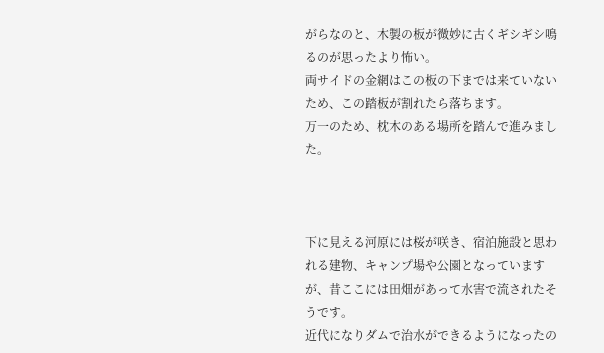がらなのと、木製の板が微妙に古くギシギシ鳴るのが思ったより怖い。
両サイドの金網はこの板の下までは来ていないため、この踏板が割れたら落ちます。
万一のため、枕木のある場所を踏んで進みました。



下に見える河原には桜が咲き、宿泊施設と思われる建物、キャンプ場や公園となっていますが、昔ここには田畑があって水害で流されたそうです。
近代になりダムで治水ができるようになったの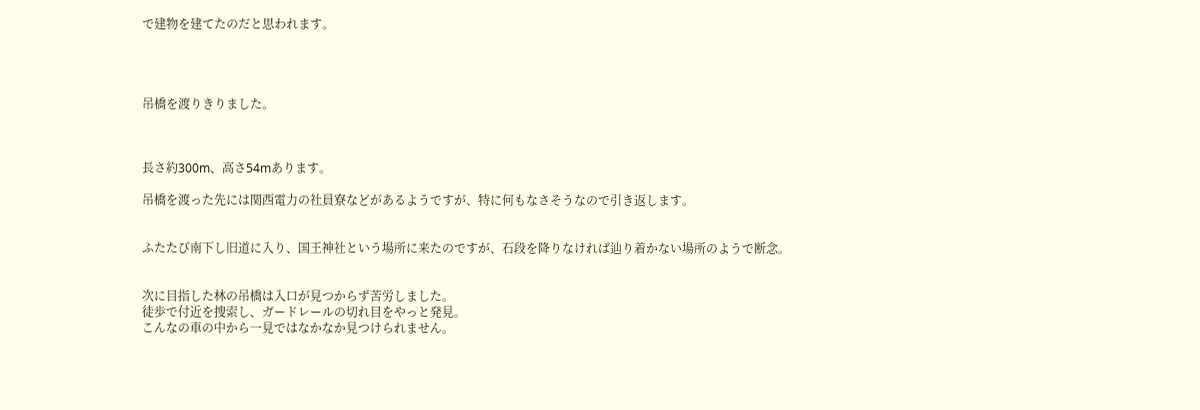で建物を建てたのだと思われます。




吊橋を渡りきりました。



長さ約300m、高さ54mあります。

吊橋を渡った先には関西電力の社員寮などがあるようですが、特に何もなさそうなので引き返します。


ふたたび南下し旧道に入り、国王神社という場所に来たのですが、石段を降りなければ辿り着かない場所のようで断念。


次に目指した林の吊橋は入口が見つからず苦労しました。
徒歩で付近を捜索し、ガードレールの切れ目をやっと発見。
こんなの車の中から一見ではなかなか見つけられません。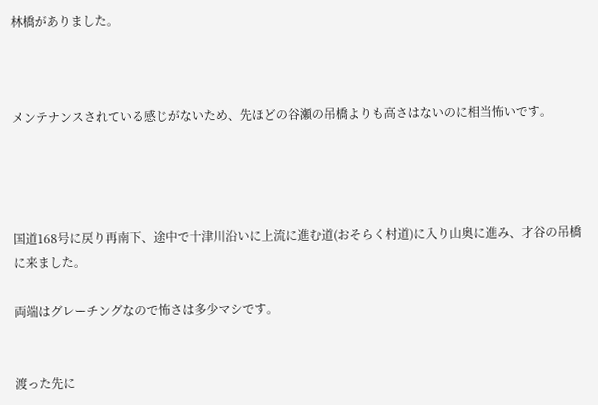林橋がありました。



メンテナンスされている感じがないため、先ほどの谷瀬の吊橋よりも高さはないのに相当怖いです。




国道168号に戻り再南下、途中で十津川沿いに上流に進む道(おそらく村道)に入り山奥に進み、才谷の吊橋に来ました。

両端はグレーチングなので怖さは多少マシです。


渡った先に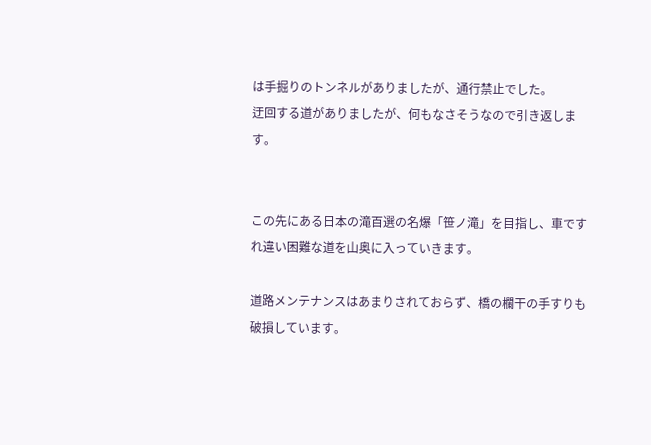は手掘りのトンネルがありましたが、通行禁止でした。
迂回する道がありましたが、何もなさそうなので引き返します。


この先にある日本の滝百選の名爆「笹ノ滝」を目指し、車ですれ違い困難な道を山奥に入っていきます。

道路メンテナンスはあまりされておらず、橋の欄干の手すりも破損しています。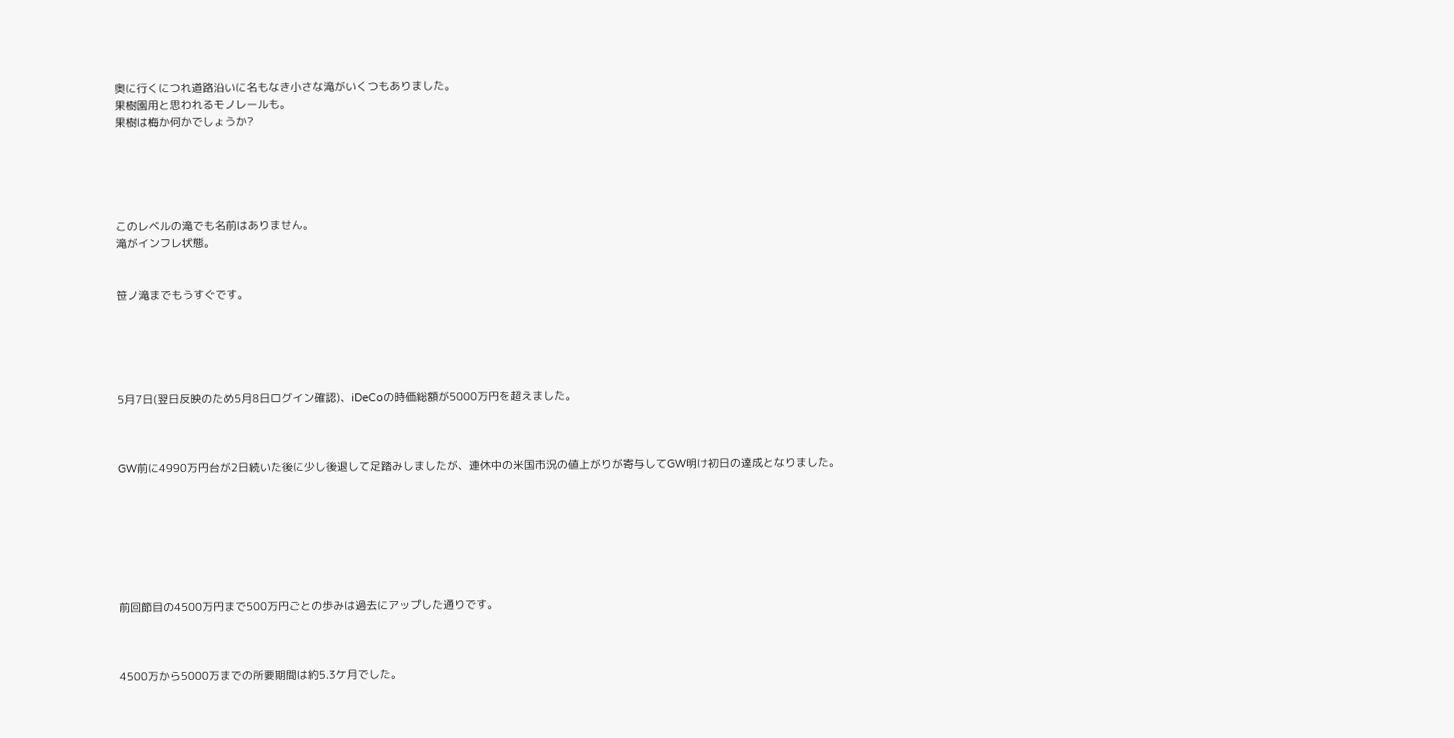奥に行くにつれ道路沿いに名もなき小さな滝がいくつもありました。
果樹園用と思われるモノレールも。
果樹は梅か何かでしょうか?





このレベルの滝でも名前はありません。
滝がインフレ状態。


笹ノ滝までもうすぐです。





5月7日(翌日反映のため5月8日ログイン確認)、iDeCoの時価総額が5000万円を超えました。



GW前に4990万円台が2日続いた後に少し後退して足踏みしましたが、連休中の米国市況の値上がりが寄与してGW明け初日の達成となりました。







前回節目の4500万円まで500万円ごとの歩みは過去にアップした通りです。



4500万から5000万までの所要期間は約5.3ケ月でした。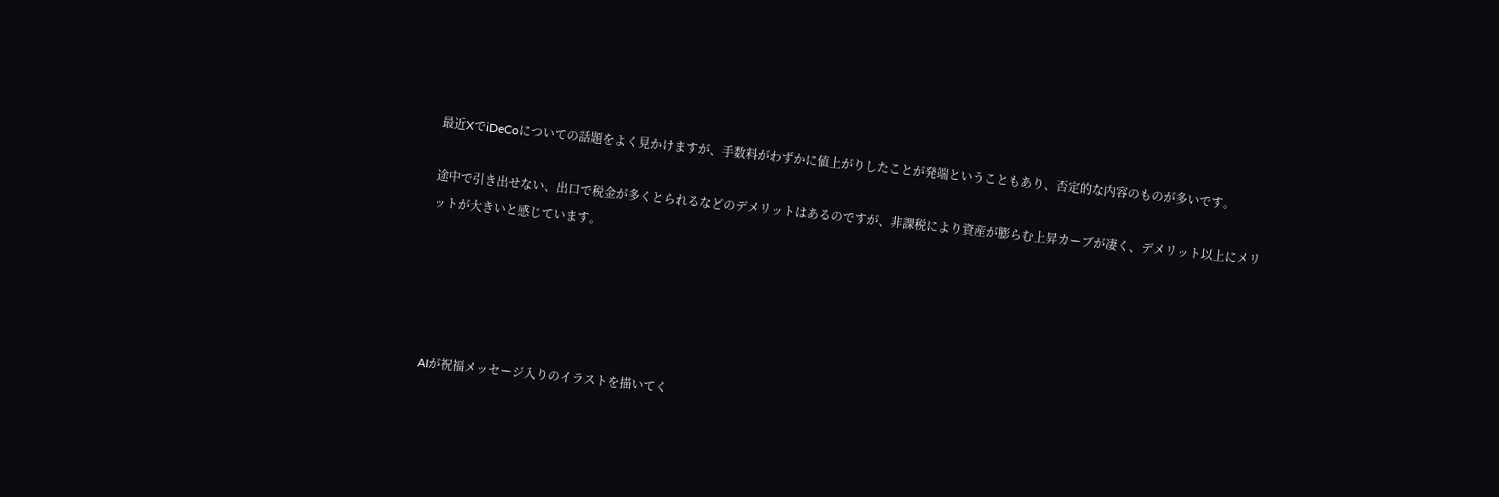最近XでiDeCoについての話題をよく見かけますが、手数料がわずかに値上がりしたことが発端ということもあり、否定的な内容のものが多いです。

途中で引き出せない、出口で税金が多くとられるなどのデメリットはあるのですが、非課税により資産が膨らむ上昇カーブが凄く、デメリット以上にメリットが大きいと感じています。





AIが祝福メッセージ入りのイラストを描いてく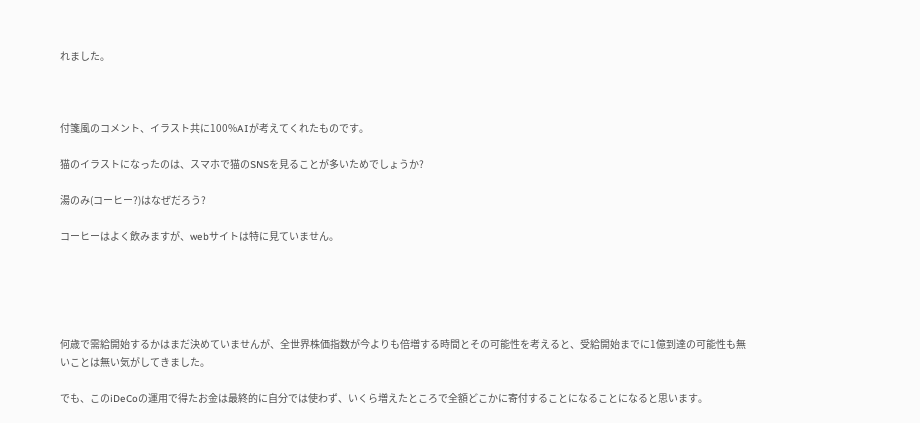れました。



付箋風のコメント、イラスト共に100%AIが考えてくれたものです。

猫のイラストになったのは、スマホで猫のSNSを見ることが多いためでしょうか?

湯のみ(コーヒー?)はなぜだろう?

コーヒーはよく飲みますが、webサイトは特に見ていません。





何歳で需給開始するかはまだ決めていませんが、全世界株価指数が今よりも倍増する時間とその可能性を考えると、受給開始までに1億到達の可能性も無いことは無い気がしてきました。

でも、このiDeCoの運用で得たお金は最終的に自分では使わず、いくら増えたところで全額どこかに寄付することになることになると思います。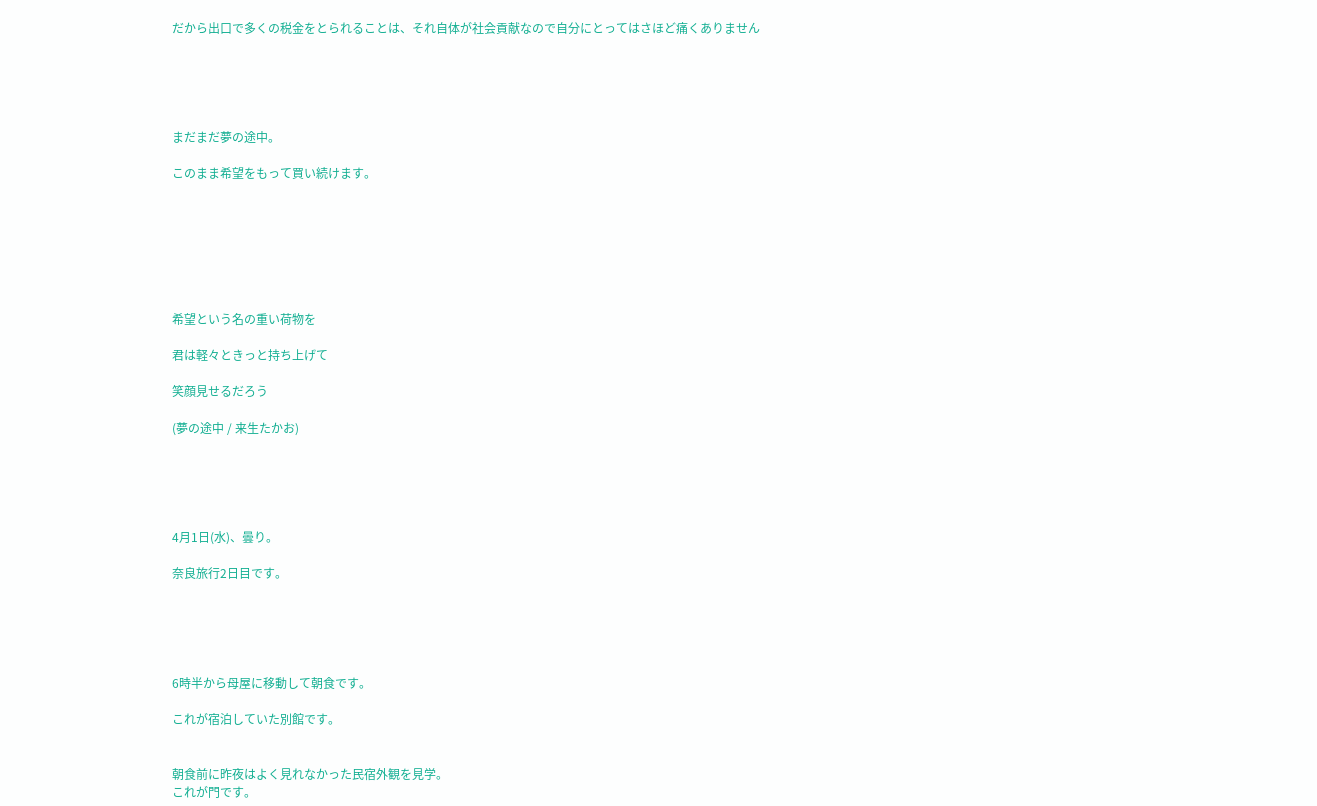だから出口で多くの税金をとられることは、それ自体が社会貢献なので自分にとってはさほど痛くありません





まだまだ夢の途中。

このまま希望をもって買い続けます。







希望という名の重い荷物を

君は軽々ときっと持ち上げて

笑顔見せるだろう

(夢の途中 / 来生たかお)





4月1日(水)、曇り。

奈良旅行2日目です。





6時半から母屋に移動して朝食です。

これが宿泊していた別館です。


朝食前に昨夜はよく見れなかった民宿外観を見学。
これが門です。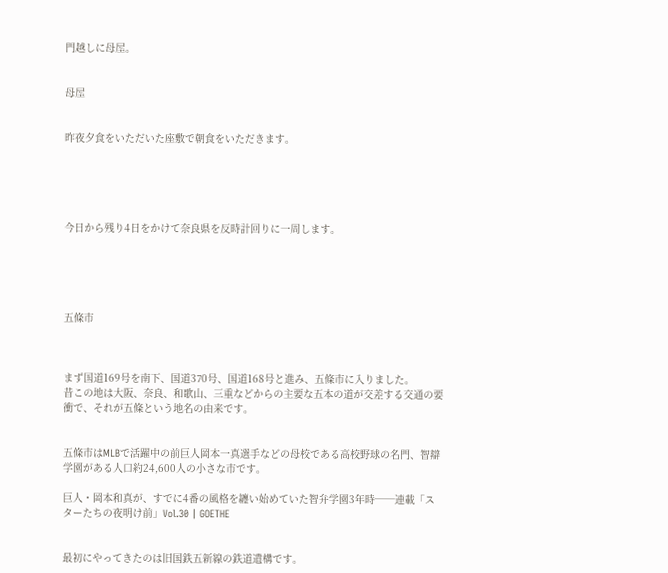門越しに母屋。


母屋


昨夜夕食をいただいた座敷で朝食をいただきます。





今日から残り4日をかけて奈良県を反時計回りに一周します。





五條市



まず国道169号を南下、国道370号、国道168号と進み、五條市に入りました。
昔この地は大阪、奈良、和歌山、三重などからの主要な五本の道が交差する交通の要衝で、それが五條という地名の由来です。


五條市はMLBで活躍中の前巨人岡本一真選手などの母校である高校野球の名門、智辯学園がある人口約24,600人の小さな市です。

巨人・岡本和真が、すでに4番の風格を纏い始めていた智弁学園3年時──連載「スターたちの夜明け前」Vol.30 | GOETHE


最初にやってきたのは旧国鉄五新線の鉄道遺構です。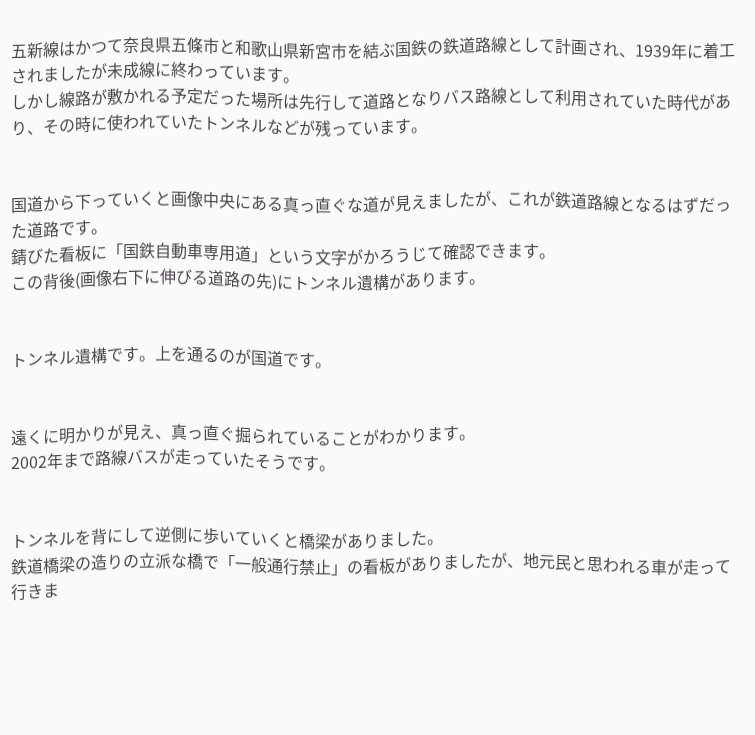五新線はかつて奈良県五條市と和歌山県新宮市を結ぶ国鉄の鉄道路線として計画され、1939年に着工されましたが未成線に終わっています。
しかし線路が敷かれる予定だった場所は先行して道路となりバス路線として利用されていた時代があり、その時に使われていたトンネルなどが残っています。


国道から下っていくと画像中央にある真っ直ぐな道が見えましたが、これが鉄道路線となるはずだった道路です。
錆びた看板に「国鉄自動車専用道」という文字がかろうじて確認できます。
この背後(画像右下に伸びる道路の先)にトンネル遺構があります。


トンネル遺構です。上を通るのが国道です。


遠くに明かりが見え、真っ直ぐ掘られていることがわかります。
2002年まで路線バスが走っていたそうです。


トンネルを背にして逆側に歩いていくと橋梁がありました。
鉄道橋梁の造りの立派な橋で「一般通行禁止」の看板がありましたが、地元民と思われる車が走って行きま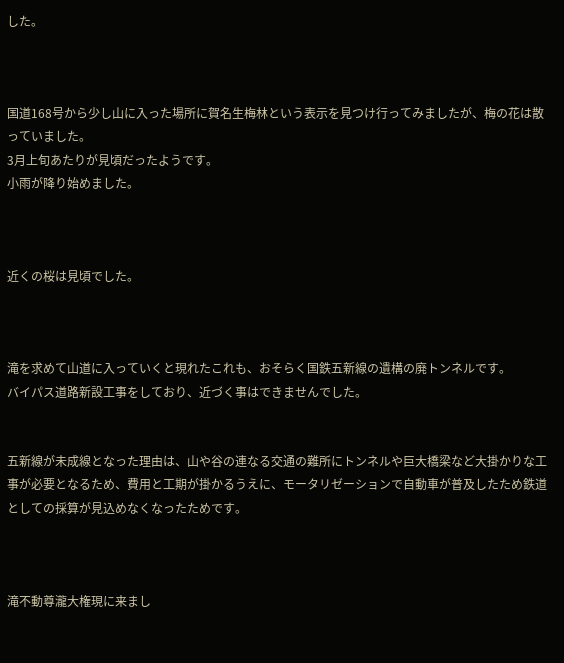した。



国道168号から少し山に入った場所に賀名生梅林という表示を見つけ行ってみましたが、梅の花は散っていました。
3月上旬あたりが見頃だったようです。
小雨が降り始めました。



近くの桜は見頃でした。



滝を求めて山道に入っていくと現れたこれも、おそらく国鉄五新線の遺構の廃トンネルです。
バイパス道路新設工事をしており、近づく事はできませんでした。


五新線が未成線となった理由は、山や谷の連なる交通の難所にトンネルや巨大橋梁など大掛かりな工事が必要となるため、費用と工期が掛かるうえに、モータリゼーションで自動車が普及したため鉄道としての採算が見込めなくなったためです。



滝不動尊瀧大権現に来まし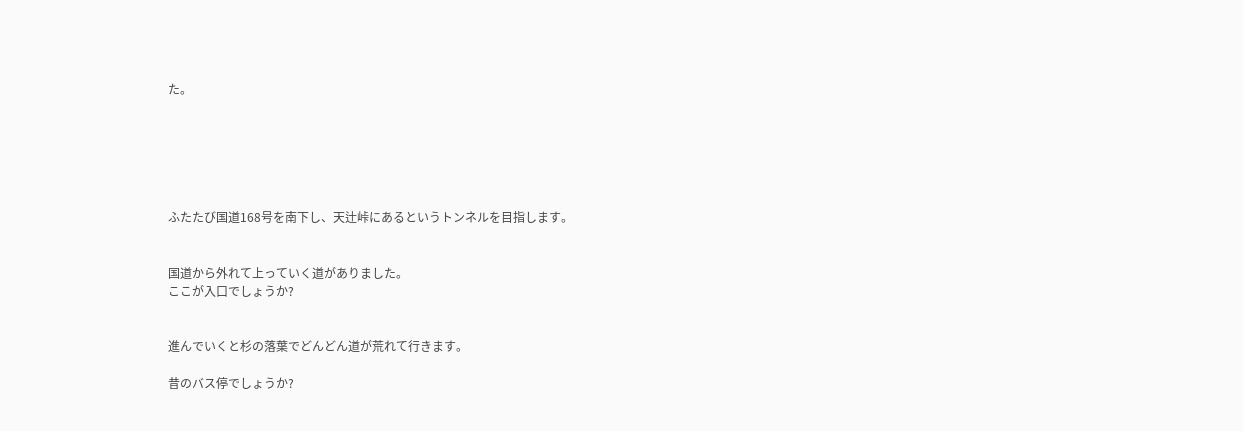た。






ふたたび国道168号を南下し、天辻峠にあるというトンネルを目指します。


国道から外れて上っていく道がありました。
ここが入口でしょうか?


進んでいくと杉の落葉でどんどん道が荒れて行きます。

昔のバス停でしょうか?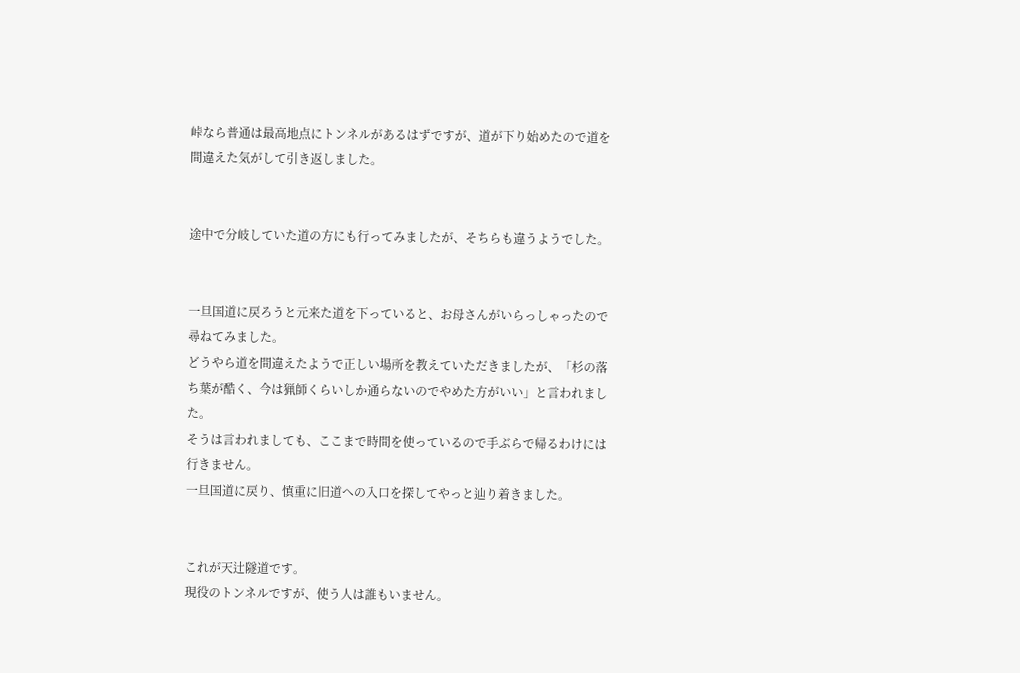峠なら普通は最高地点にトンネルがあるはずですが、道が下り始めたので道を間違えた気がして引き返しました。


途中で分岐していた道の方にも行ってみましたが、そちらも違うようでした。


一旦国道に戻ろうと元来た道を下っていると、お母さんがいらっしゃったので尋ねてみました。
どうやら道を間違えたようで正しい場所を教えていただきましたが、「杉の落ち葉が酷く、今は猟師くらいしか通らないのでやめた方がいい」と言われました。
そうは言われましても、ここまで時間を使っているので手ぶらで帰るわけには行きません。
一旦国道に戻り、慎重に旧道への入口を探してやっと辿り着きました。


これが天辻隧道です。
現役のトンネルですが、使う人は誰もいません。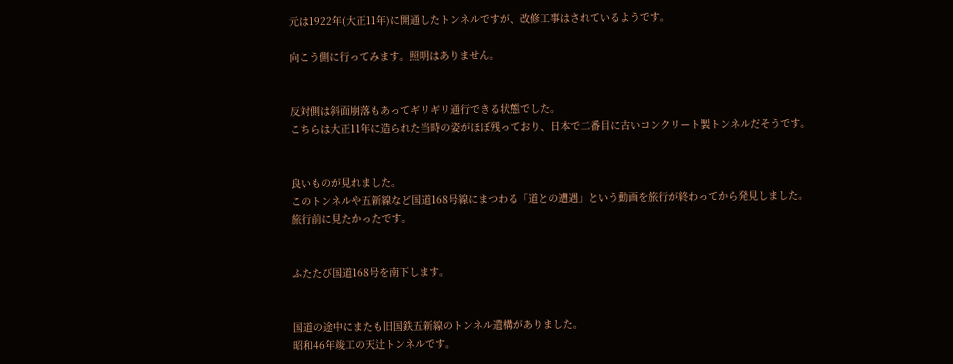元は1922年(大正11年)に開通したトンネルですが、改修工事はされているようです。

向こう側に行ってみます。照明はありません。


反対側は斜面崩落もあってギリギリ通行できる状態でした。
こちらは大正11年に造られた当時の姿がほぼ残っており、日本で二番目に古いコンクリート製トンネルだそうです。


良いものが見れました。
このトンネルや五新線など国道168号線にまつわる「道との遭遇」という動画を旅行が終わってから発見しました。
旅行前に見たかったです。


ふたたび国道168号を南下します。


国道の途中にまたも旧国鉄五新線のトンネル遺構がありました。
昭和46年竣工の天辻トンネルです。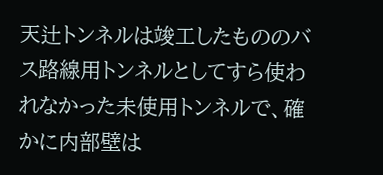天辻トンネルは竣工したもののバス路線用トンネルとしてすら使われなかった未使用トンネルで、確かに内部壁は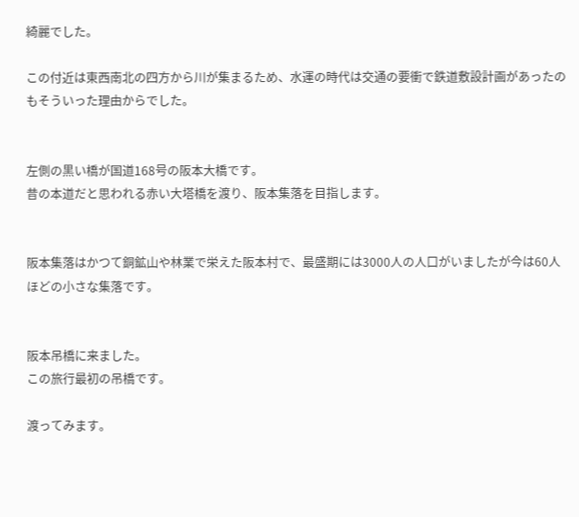綺麗でした。

この付近は東西南北の四方から川が集まるため、水運の時代は交通の要衝で鉄道敷設計画があったのもそういった理由からでした。


左側の黒い橋が国道168号の阪本大橋です。
昔の本道だと思われる赤い大塔橋を渡り、阪本集落を目指します。


阪本集落はかつて銅鉱山や林業で栄えた阪本村で、最盛期には3000人の人口がいましたが今は60人ほどの小さな集落です。


阪本吊橋に来ました。
この旅行最初の吊橋です。

渡ってみます。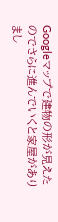Googleマップで建物の形が見えたのでさらに進んでいくと家屋がありまし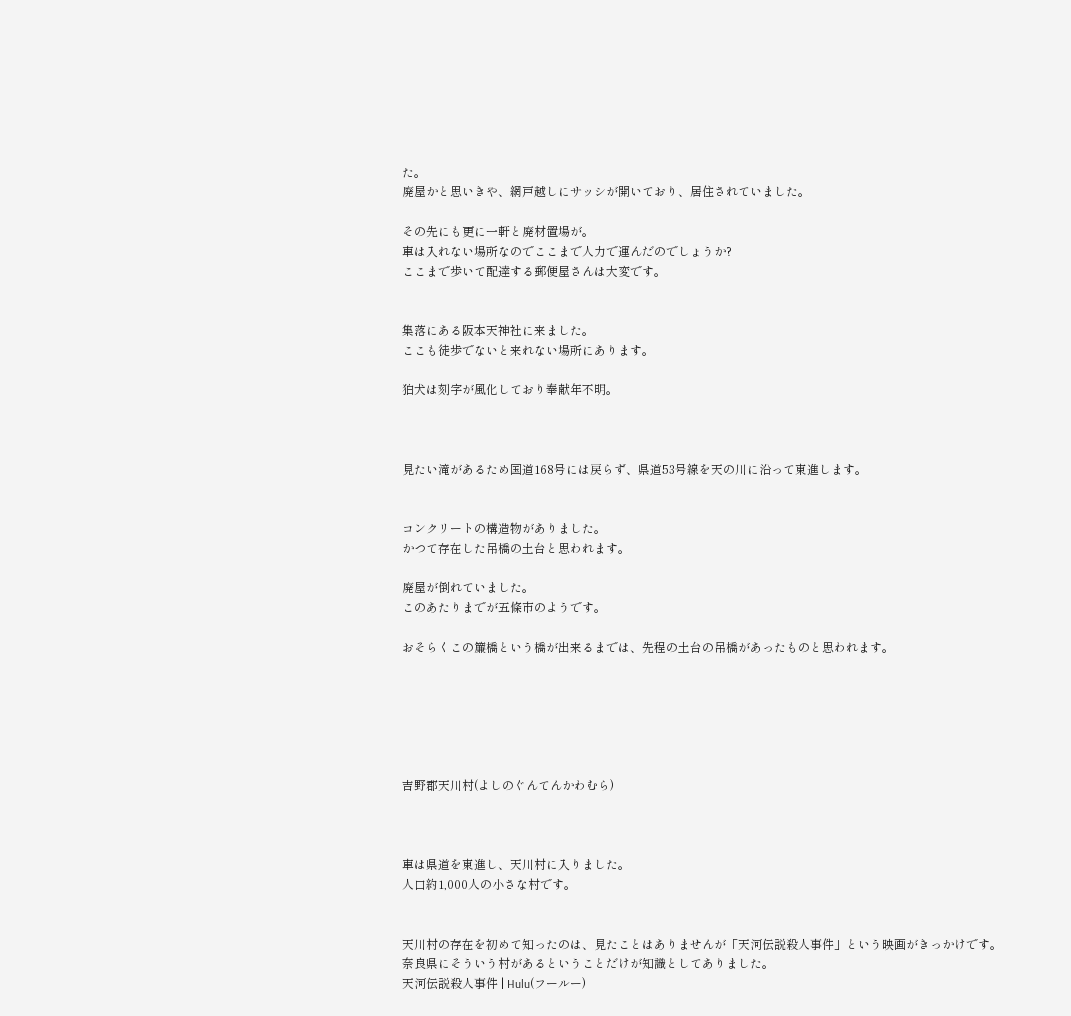た。
廃屋かと思いきや、網戸越しにサッシが開いており、居住されていました。

その先にも更に一軒と廃材置場が。
車は入れない場所なのでここまで人力で運んだのでしょうか?
ここまで歩いて配達する郵便屋さんは大変です。


集落にある阪本天神社に来ました。
ここも徒歩でないと来れない場所にあります。

狛犬は刻字が風化しており奉献年不明。



見たい滝があるため国道168号には戻らず、県道53号線を天の川に沿って東進します。


コンクリートの構造物がありました。
かつて存在した吊橋の土台と思われます。

廃屋が倒れていました。
このあたりまでが五條市のようです。

おそらくこの簾橋という橋が出来るまでは、先程の土台の吊橋があったものと思われます。






吉野郡天川村(よしのぐんてんかわむら)



車は県道を東進し、天川村に入りました。
人口約1,000人の小さな村です。


天川村の存在を初めて知ったのは、見たことはありませんが「天河伝説殺人事件」という映画がきっかけです。
奈良県にそういう村があるということだけが知識としてありました。
天河伝説殺人事件 | Hulu(フールー)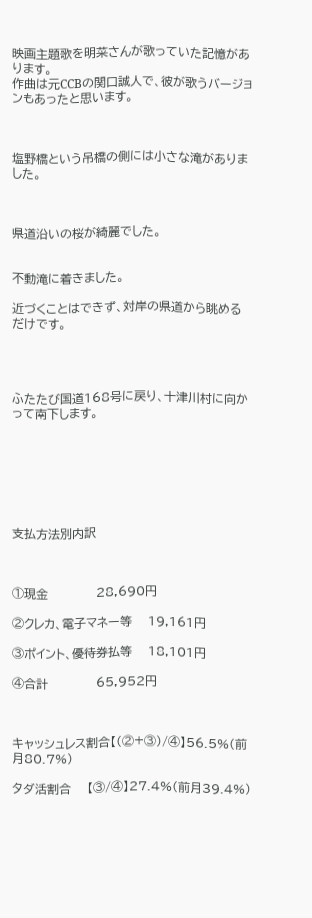映画主題歌を明菜さんが歌っていた記憶があります。
作曲は元CCBの関口誠人で、彼が歌うバージョンもあったと思います。



塩野橋という吊橋の側には小さな滝がありました。



県道沿いの桜が綺麗でした。


不動滝に着きました。

近づくことはできず、対岸の県道から眺めるだけです。




ふたたび国道168号に戻り、十津川村に向かって南下します。







支払方法別内訳



①現金            28,690円

②クレカ、電子マネー等    19,161円

③ポイント、優待券払等    18,101円

④合計            65,952円



キャッシュレス割合【(②+③)/④】56.5%(前月80.7%)

タダ活割合    【③/④】27.4%(前月39.4%)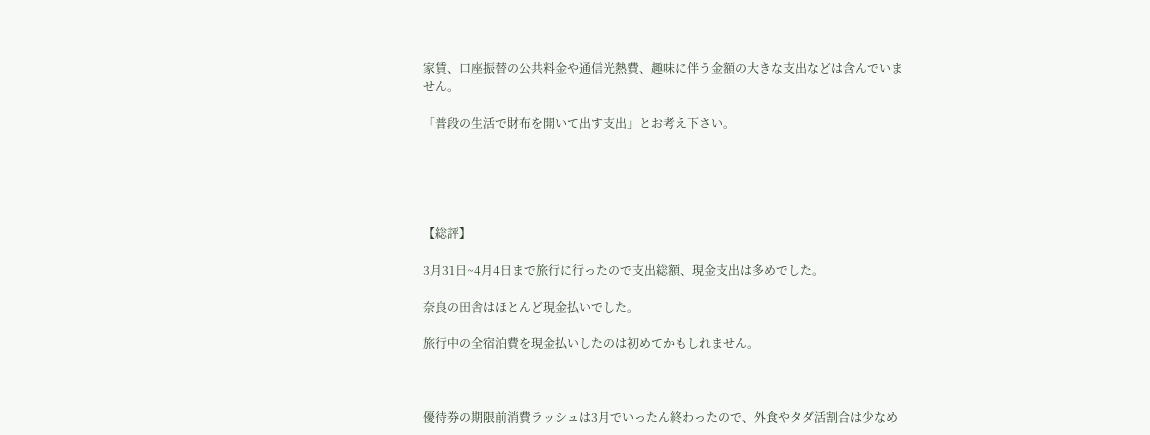家賃、口座振替の公共料金や通信光熱費、趣味に伴う金額の大きな支出などは含んでいません。

「普段の生活で財布を開いて出す支出」とお考え下さい。





【総評】

3月31日~4月4日まで旅行に行ったので支出総額、現金支出は多めでした。

奈良の田舎はほとんど現金払いでした。

旅行中の全宿泊費を現金払いしたのは初めてかもしれません。



優待券の期限前消費ラッシュは3月でいったん終わったので、外食やタダ活割合は少なめ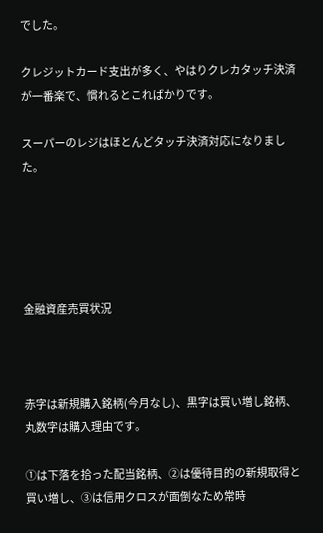でした。

クレジットカード支出が多く、やはりクレカタッチ決済が一番楽で、慣れるとこればかりです。

スーパーのレジはほとんどタッチ決済対応になりました。





金融資産売買状況



赤字は新規購入銘柄(今月なし)、黒字は買い増し銘柄、丸数字は購入理由です。

①は下落を拾った配当銘柄、②は優待目的の新規取得と買い増し、③は信用クロスが面倒なため常時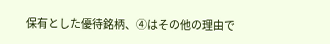保有とした優待銘柄、④はその他の理由で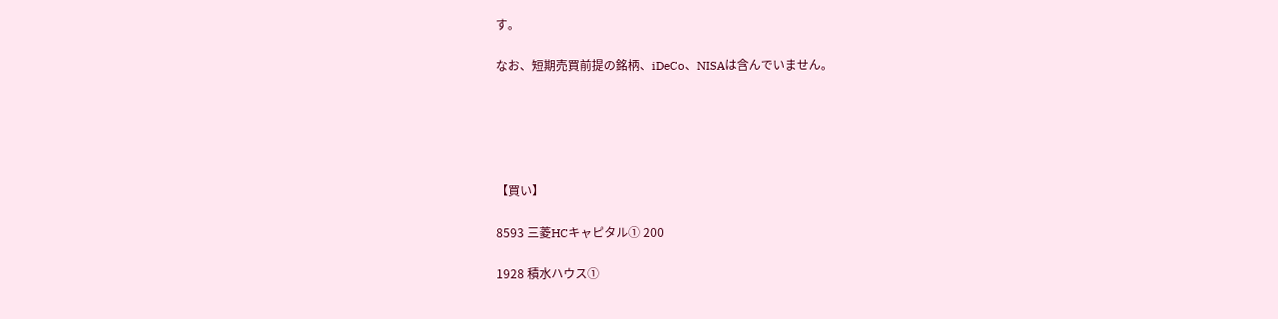す。

なお、短期売買前提の銘柄、iDeCo、NISAは含んでいません。





【買い】

8593 三菱HCキャピタル① 200

1928 積水ハウス①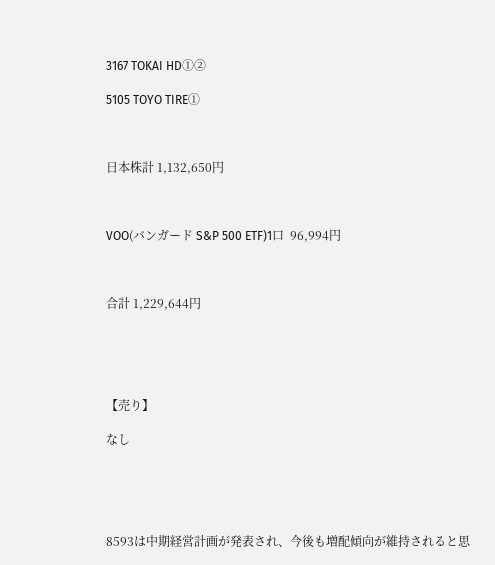3167 TOKAI HD①②

5105 TOYO TIRE①



日本株計 1,132,650円



VOO(バンガード S&P 500 ETF)1口  96,994円



合計 1,229,644円





【売り】

なし





8593は中期経営計画が発表され、今後も増配傾向が維持されると思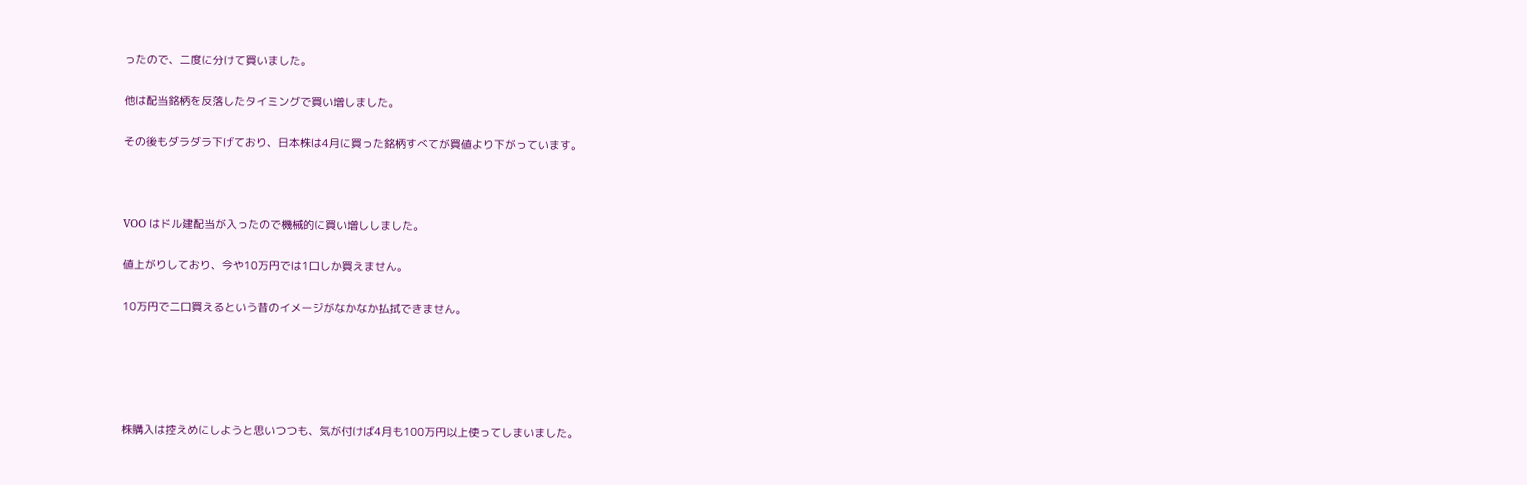ったので、二度に分けて買いました。

他は配当銘柄を反落したタイミングで買い増しました。

その後もダラダラ下げており、日本株は4月に買った銘柄すべてが買値より下がっています。



VOO はドル建配当が入ったので機械的に買い増ししました。

値上がりしており、今や10万円では1口しか買えません。

10万円で二口買えるという昔のイメージがなかなか払拭できません。





株購入は控えめにしようと思いつつも、気が付けば4月も100万円以上使ってしまいました。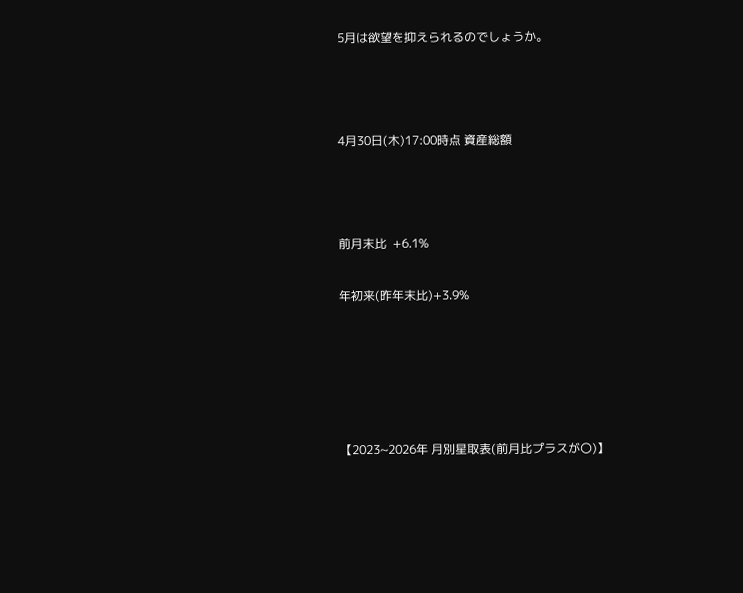5月は欲望を抑えられるのでしょうか。



4月30日(木)17:00時点 資産総額



前月末比  +6.1%

年初来(昨年末比)+3.9%





【2023~2026年 月別星取表(前月比プラスが〇)】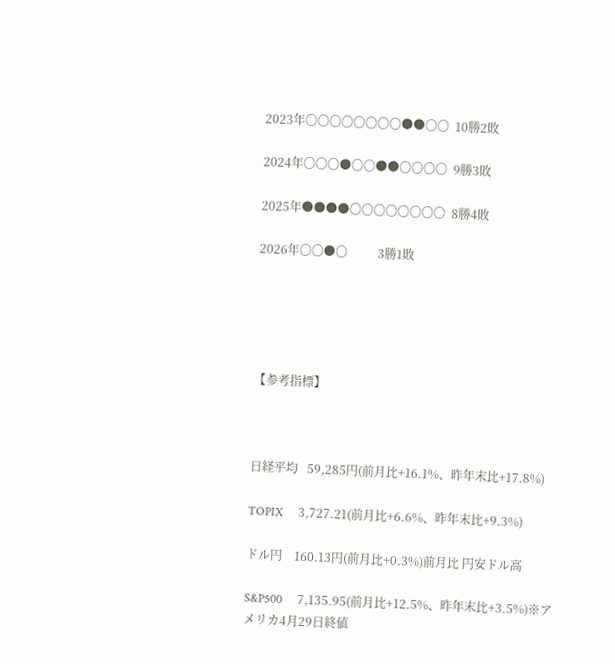2023年〇〇〇〇〇〇〇〇●●〇〇  10勝2敗

2024年〇〇〇●〇〇●●〇〇〇〇  9勝3敗

2025年●●●●〇〇〇〇〇〇〇〇  8勝4敗

2026年〇〇●〇          3勝1敗





【参考指標】



日経平均   59,285円(前月比+16.1%、昨年末比+17.8%)

TOPIX     3,727.21(前月比+6.6%、昨年末比+9.3%)

ドル円    160.13円(前月比+0.3%)前月比 円安ドル高

S&P500     7,135.95(前月比+12.5%、昨年末比+3.5%)※アメリカ4月29日終値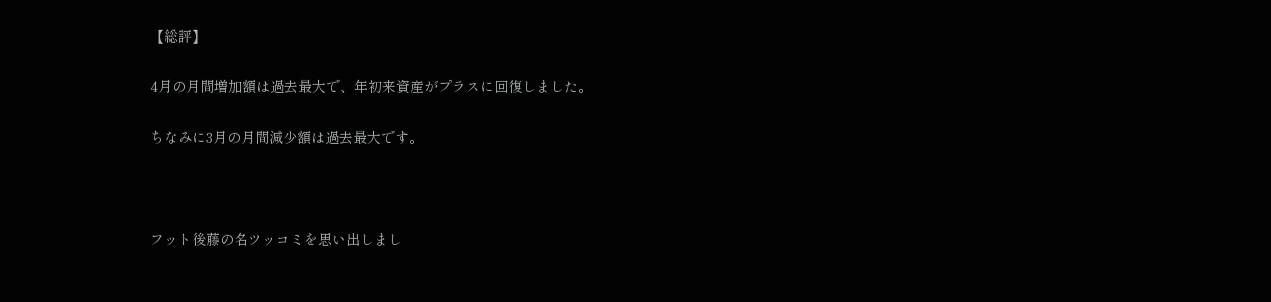【総評】

4月の月間増加額は過去最大で、年初来資産がプラスに回復しました。

ちなみに3月の月間減少額は過去最大です。



フット後藤の名ツッコミを思い出しまし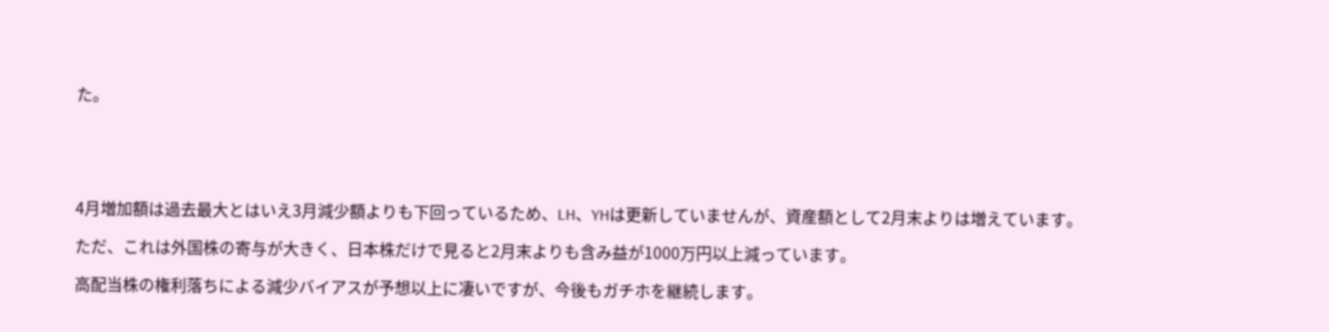た。





4月増加額は過去最大とはいえ3月減少額よりも下回っているため、LH、YHは更新していませんが、資産額として2月末よりは増えています。

ただ、これは外国株の寄与が大きく、日本株だけで見ると2月末よりも含み益が1000万円以上減っています。

高配当株の権利落ちによる減少バイアスが予想以上に凄いですが、今後もガチホを継続します。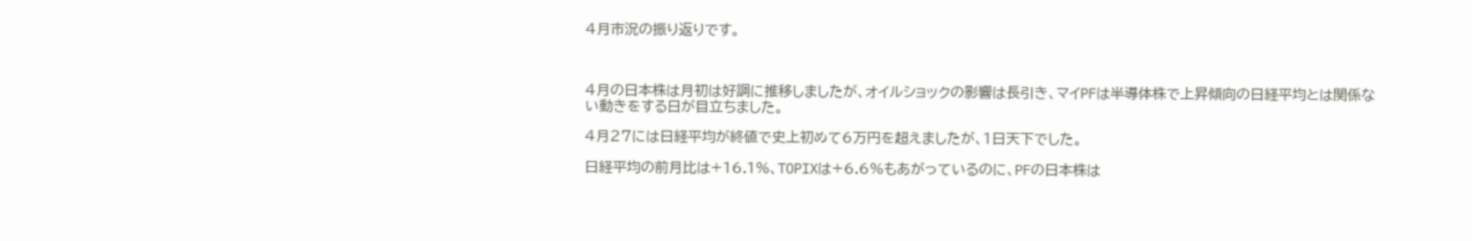4月市況の振り返りです。



4月の日本株は月初は好調に推移しましたが、オイルショックの影響は長引き、マイPFは半導体株で上昇傾向の日経平均とは関係ない動きをする日が目立ちました。

4月27には日経平均が終値で史上初めて6万円を超えましたが、1日天下でした。

日経平均の前月比は+16.1%、TOPIXは+6.6%もあがっているのに、PFの日本株は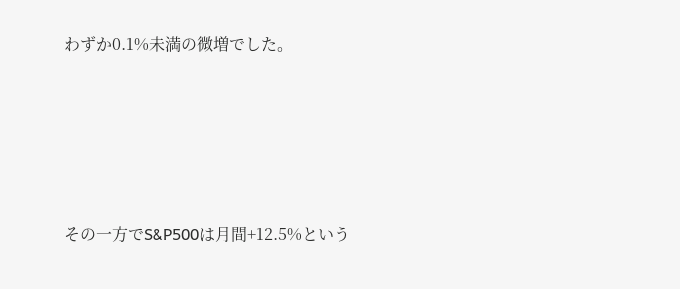わずか0.1%未満の微増でした。





その一方でS&P500は月間+12.5%という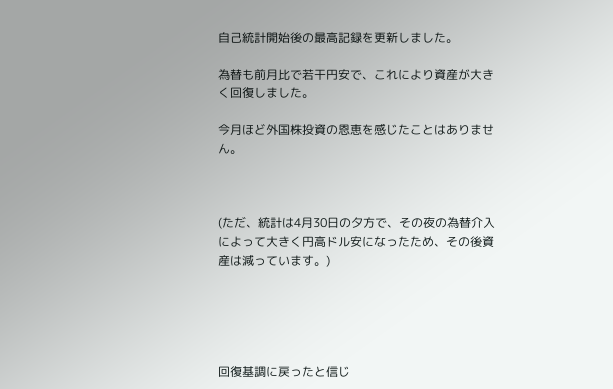自己統計開始後の最高記録を更新しました。

為替も前月比で若干円安で、これにより資産が大きく回復しました。

今月ほど外国株投資の恩恵を感じたことはありません。



(ただ、統計は4月30日の夕方で、その夜の為替介入によって大きく円高ドル安になったため、その後資産は減っています。)





回復基調に戻ったと信じ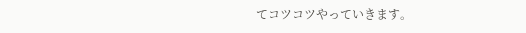てコツコツやっていきます。